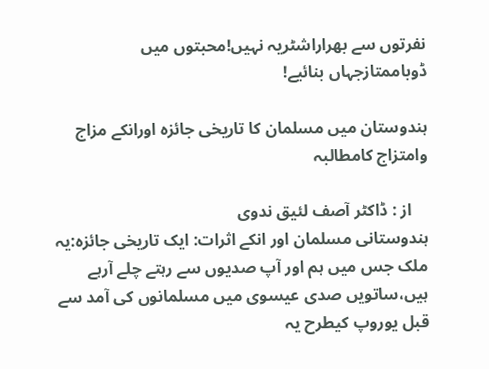نفرتوں سے بھراراشٹریہ نہیں!محبتوں میں ڈوباممتازجہاں بنائیے!

ہندوستان میں مسلمان کا تاریخی جائزہ اورانکے مزاج وامتزاج کامطالبہ

    از : ڈاکٹر آصف لئیق ندوی
ہندوستانی مسلمان اور انکے اثرات: ایک تاریخی جائزہ:یہ ملک جس میں ہم اور آپ صدیوں سے رہتے چلے آرہے ہیں،ساتویں صدی عیسوی میں مسلمانوں کی آمد سے قبل یوروپ کیطرح یہ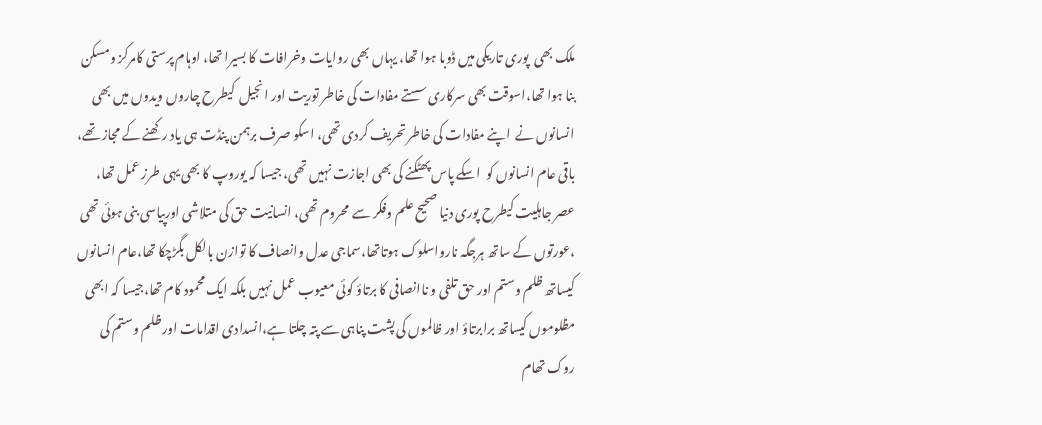ملک بھی  پوری تاریکی میں ڈوبا ہوا تھا، یہاں بھی روایات وخرافات کا بسیرا تھا، اوہام پرستی کامرکز ومسکن بنا ہوا تھا،اسوقت بھی سرکاری سستے مفادات کی خاطر توریت اور انجیل  کیطرح چاروں ویدوں میں بھی انسانوں نے  اپنے مفادات کی خاطر تحریف کردی تھی، اسکو صرف برہمن پنڈت ہی یاد رکھنے کے مجاز تھے، باقی عام انسانوں کو  اسکے پاس پھٹکنے کی بھی اجازت نہیں تھی، جیسا کہ یوروپ کا بھی یہی طرز عمل تھا،  عصر جاہلیت کیطرح پوری دنیا صحیح علم وفکر سے  محروم تھی، انسانیت حق کی متلاشی اورپیاسی بنی ہوئی تھی ،عورتوں کے ساتھ ہرجگہ نارواسلوک ہوتاتھا،سماجی عدل وانصاف کا توازن بالکل بگڑچکا تھا،عام انسانوں کیساتھ ظلم وستم اور حق تلفی و ناانصافی کا برتاؤ کوئی معیوب عمل نہیں بلکہ ایک محمود کام تھا،جیسا کہ ابھی مظلوموں کیساتھ برابرتاؤ اور ظالموں کی پشت پناہی سے پتہ چلتا ہے،انسدادی اقدامات اور ظلم وستم کی روک تھام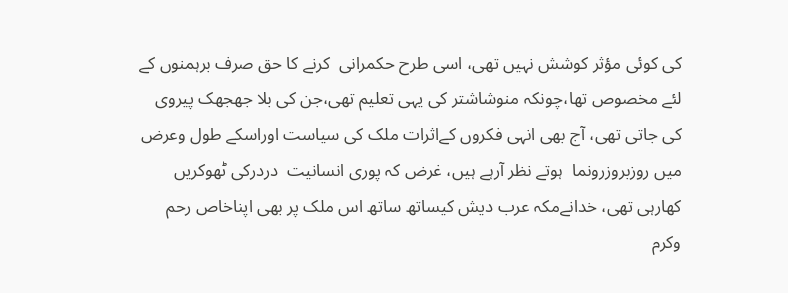کی کوئی مؤثر کوشش نہیں تھی، اسی طرح حکمرانی  کرنے کا حق صرف برہمنوں کے لئے مخصوص تھا،چونکہ منوشاشتر کی یہی تعلیم تھی،جن کی بلا جھجھک پیروی کی جاتی تھی، آج بھی انہی فکروں کےاثرات ملک کی سیاست اوراسکے طول وعرض میں روزبروزرونما  ہوتے نظر آرہے ہیں، غرض کہ پوری انسانیت  دردرکی ٹھوکریں کھارہی تھی، خدانےمکہ عرب دیش کیساتھ ساتھ اس ملک پر بھی اپناخاص رحم وکرم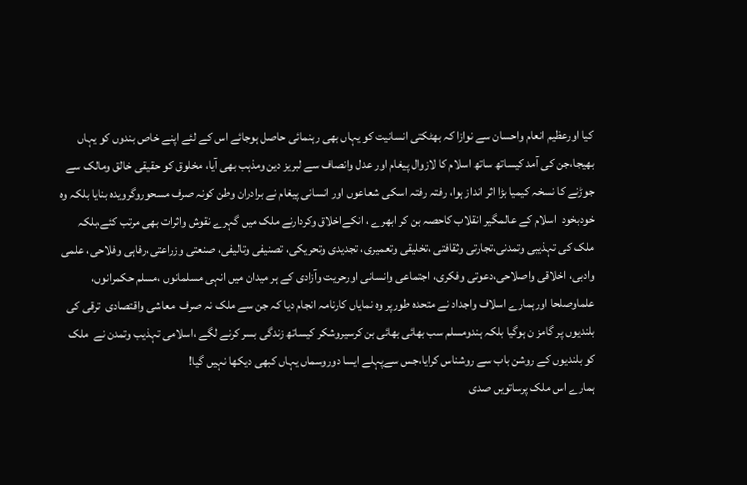کیا اورعظیم انعام واحسان سے نوازا کہ بھٹکتی انسانیت کو یہاں بھی رہنمائی حاصل ہوجائے اس کے لئے اپنے خاص بندوں کو یہاں بھیجا،جن کی آمد کیساتھ ساتھ اسلام کا لازوال پیغام اور عدل وانصاف سے لبریز دین ومذہب بھی آیا، مخلوق کو حقیقی خالق ومالک سے جوڑنے کا نسخہ کیمیا بڑا اثر انداز ہوا، رفتہ رفتہ اسکی شعاعوں اور انسانی پیغام نے برادران وطن کونہ صرف مسحوروگرویدہ بنایا بلکہ وہ خودبخود  اسلام کے عالمگیر انقلاب کاحصہ بن کر ابھرے ، انکےاخلاق وکردارنے ملک میں گہرے نقوش واثرات بھی مرتب کئے،بلکہ ملک کی تہذیبی وتمدنی،تجارتی وثقافتی ،تخلیقی وتعمیری، تجدیدی وتحریکی، تصنیفی وتالیفی، صنعتی وزراعتی،رفاہی وفلاحی، علمی وادبی، اخلاقی واصلاحی،دعوتی وفکری، اجتماعی وانسانی اورحریت وآزادی کے ہر میدان میں انہی مسلمانوں ،مسلم حکمرانوں، علماوصلحا اورہمارے اسلاف واجداد نے متحدہ طورپر وہ نمایاں کارنامہ انجام دیا کہ جن سے ملک نہ صرف  معاشی واقتصادی  ترقی کی بلندیوں پر گامز ن ہوگیا بلکہ ہندومسلم سب بھائی بھائی بن کرسیروشکر کیساتھ زندگی بسر کرنے لگے ،اسلامی تہذیب وتمدن نے  ملک کو بلندیوں کے روشن باب سے روشناس کرایا،جس سےپہلے ایسا دوروسماں یہاں کبھی دیکھا نہیں گیا!
ہمارے اس ملک پرساتویں صدی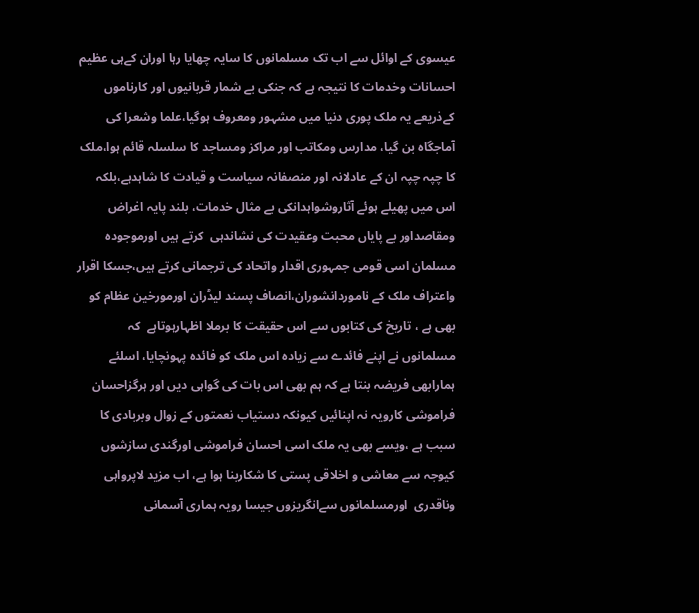عیسوی کے اوائل سے اب تک مسلمانوں کا سایہ چھایا رہا اوران کےہی عظیم احسانات وخدمات کا نتیجہ ہے کہ جنکی بے شمار قربانیوں اور کارناموں کےذریعے یہ ملک پوری دنیا میں مشہور ومعروف ہوگیا،علما وشعرا کی آماجگاہ بن گیا، مدارس ومکاتب اور مراکز ومساجد کا سلسلہ قائم ہوا،ملک کا چپہ چپہ ان کے عادلانہ اور منصفانہ سیاست و قیادت کا شاہدہے،بلکہ اس میں پھیلے ہوئے آثاروشواہدانکی بے مثال خدمات، بلند پایہ اغراض  ومقاصداور بے پایاں محبت وعقیدت کی نشاندہی  کرتے ہیں اورموجودہ مسلمان اسی قومی جمہوری اقدار واتحاد کی ترجمانی کرتے ہیں،جسکا اقرار واعتراف ملک کے ناموردانشوران،انصاف پسند لیڈران اورمورخین عظام کو بھی ہے ، تاریخ کی کتابوں سے اس حقیقت کا برملا اظہارہوتاہے  کہ مسلمانوں نے اپنے فائدے سے زیادہ اس ملک کو فائدہ پہونچایا، اسلئے ہمارابھی فریضہ بنتا ہے کہ ہم بھی اس بات کی گواہی دیں اور ہرگزاحسان فراموشی کارویہ نہ اپنائیں کیونکہ دستیاب نعمتوں کے زوال وبربادی کا سبب ہے ،ویسے بھی یہ ملک اسی احسان فراموشی اورگندی سازشوں  کیوجہ سے معاشی و اخلاقی پستی کا شکاربنا ہوا ہے، اب مزید لاپرواہی وناقدری  اورمسلمانوں سےانگریزوں جیسا رویہ ہماری آسمانی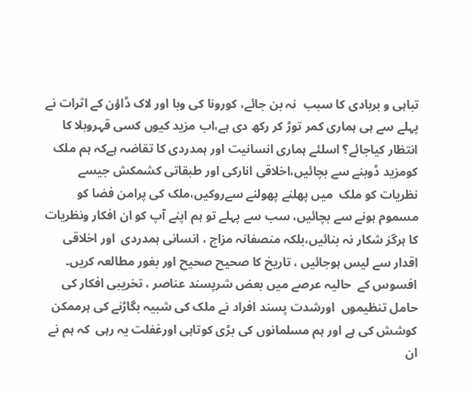تباہی و بربادی کا سبب  نہ بن جائے، کورونا کی وبا اور لاک ڈاؤن کے اثرات نے پہلے سے ہی ہماری کمر توڑ کر رکھ دی ہے،اب مزید کیوں کسی قہروبلا کا انتظار کیاجائے؟ اسلئے ہماری انسانیت اور ہمدردی کا تقاضہ ہےکہ ہم ملک کومزید ڈوبنے سے بچائیں،اخلاقی انارکی اور طبقاتی کشمکش جیسے نظریات کو ملک  میں پھلنے پھولنے سےروکیں،ملک کی پرامن فضا کو مسموم ہونے سے بچائیں، سب سے پہلے تو ہم اپنے آپ کو ان افکار ونظریات  کا ہرگز شکار نہ بنائیں،بلکہ منصفانہ مزاج ، انسانی ہمدردی  اور اخلاقی اقدار سے لیس ہوجائیں ، تاریخ کا صحیح صحیح اور بغور مطالعہ کریں۔
افسوس کے  حالیہ عرصے میں بعض شرپسند عناصر ، تخریبی افکار کی حامل تنظیموں  اورشدت پسند افراد نے ملک کی شبیہ بگاڑنے کی ہرممکن کوشش کی ہے اور ہم مسلمانوں کی بڑی کوتاہی اورغفلت یہ رہی  کہ ہم نے ان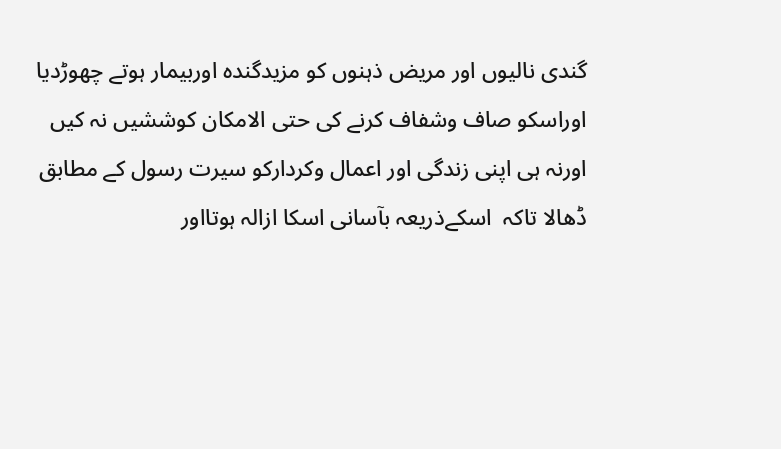گندی نالیوں اور مریض ذہنوں کو مزیدگندہ اوربیمار ہوتے چھوڑدیا اوراسکو صاف وشفاف کرنے کی حتی الامکان کوششیں نہ کیں اورنہ ہی اپنی زندگی اور اعمال وکردارکو سیرت رسول کے مطابق ڈھالا تاکہ  اسکےذریعہ بآسانی اسکا ازالہ ہوتااور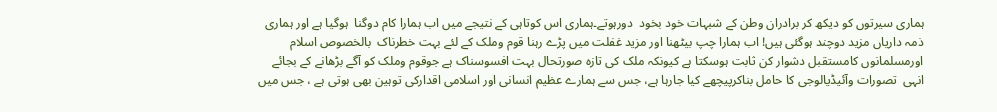ہماری سیرتوں کو دیکھ کر برادران وطن کے شبہات خود بخود  دورہوتے۔ہماری اس کوتاہی کے نتیجے میں اب ہمارا کام دوگنا  ہوگیا ہے اور ہماری ذمہ داریاں مزید دوچند ہوگئی ہیں! اب ہمارا چپ بیٹھنا اور مزید غفلت میں پڑے رہنا قوم وملک کے لئے بہت خطرناک  بالخصوص اسلام اورمسلمانوں کامستقبل دشوار کن ثابت ہوسکتا ہے کیونکہ ملک کی تازہ صورتحال بہت افسوسناک ہے جوقوم وملک کو آگے بڑھانے کے بجائے انہی  تصورات وآئیڈیالوجی کا حامل بناکرپیچھے کیا جارہا ہے، جس سے ہمارے عظیم انسانی اور اسلامی اقدارکی توہین بھی ہوتی ہے ، جس میں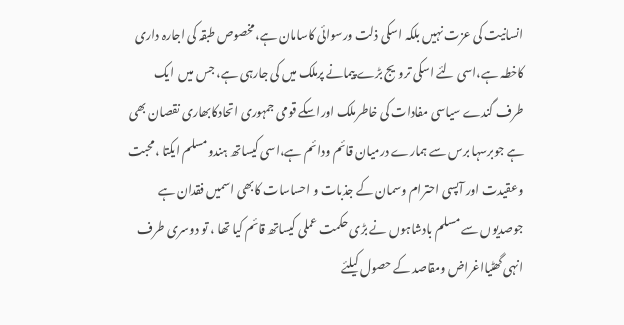انسانیت کی عزت نہیں بلکہ اسکی ذلت ورسوائی کاسامان ہے،مخصوص طبقہ کی اجارہ داری کاخطہ ہے،اسی لئے اسکی ترویج بڑے پیمانے پرملک میں کی جارہی ہے، جس میں  ایک طرف گندے سیاسی مفادات کی خاطرملک اوراسکے قومی جمہوری اتحادکابھاری نقصان بھی ہے جوبرسہا برس سے ہمارے درمیان قائم ودائم ہے،اسی کیساتھ ہندومسلم ایکتا ،محبت وعقیدت اور آپسی احترام وسمان کے جذبات و احساسات کابھی اسمیں فقدان ہے جوصدیوں سے مسلم بادشاہوں نے بڑی حکمت عملی کیساتھ قائم کیا تھا ، تو دوسری طرف انہی گھٹیااغراض ومقاصد کے حصول کیلئے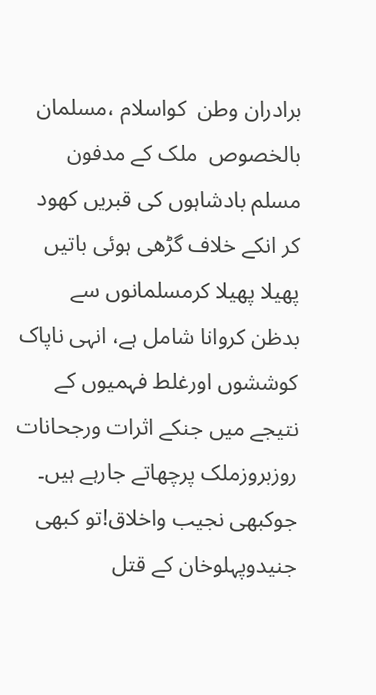برادران وطن  کواسلام ،مسلمان بالخصوص  ملک کے مدفون مسلم بادشاہوں کی قبریں کھود کر انکے خلاف گڑھی ہوئی باتیں پھیلا پھیلا کرمسلمانوں سے بدظن کروانا شامل ہے، انہی ناپاک کوششوں اورغلط فہمیوں کے نتیجے میں جنکے اثرات ورجحانات  روزبروزملک پرچھاتے جارہے ہیں۔
جوکبھی نجیب واخلاق!تو کبھی جنیدوپہلوخان کے قتل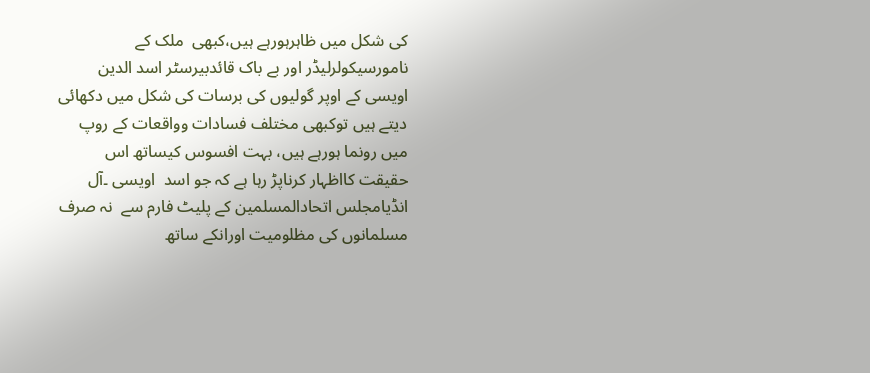کی شکل میں ظاہرہورہے ہیں،کبھی  ملک کے نامورسیکولرلیڈر اور بے باک قائدبیرسٹر اسد الدین اویسی کے اوپر گولیوں کی برسات کی شکل میں دکھائی دیتے ہیں توکبھی مختلف فسادات وواقعات کے روپ  میں رونما ہورہے ہیں، بہت افسوس کیساتھ اس حقیقت کااظہار کرناپڑ رہا ہے کہ جو اسد  اویسی ۔آل انڈیامجلس اتحادالمسلمین کے پلیٹ فارم سے  نہ صرف مسلمانوں کی مظلومیت اورانکے ساتھ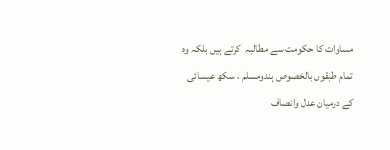مساوات کا حکومت سے مطالبہ  کرتے ہیں بلکہ وہ تمام طبقوں بالخصوص ہندومسلم ، سکھ عیسائی کے درمیان عدل وانصاف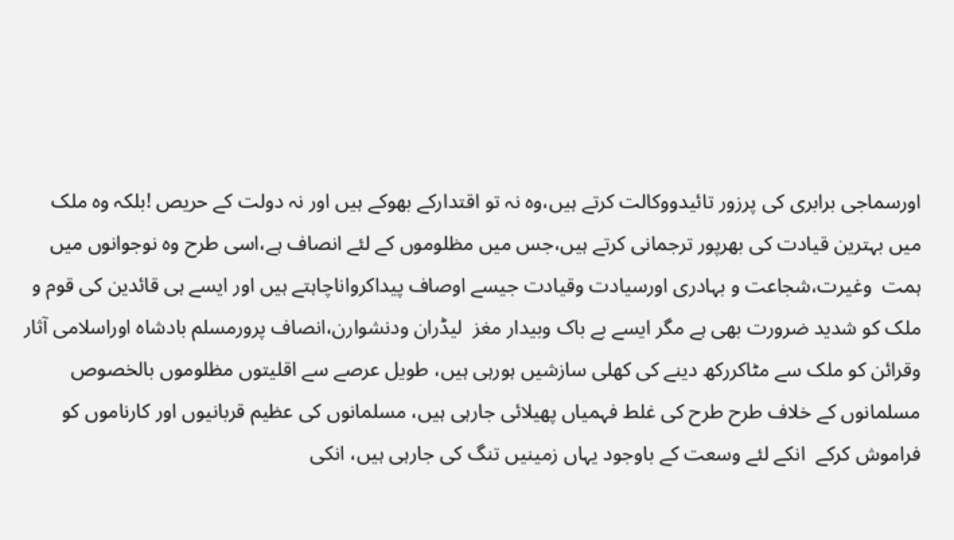اورسماجی برابری کی پرزور تائیدووکالت کرتے ہیں،وہ نہ تو اقتدارکے بھوکے ہیں اور نہ دولت کے حریص !بلکہ وہ ملک میں بہترین قیادت کی بھرپور ترجمانی کرتے ہیں،جس میں مظلوموں کے لئے انصاف ہے،اسی طرح وہ نوجوانوں میں ہمت  وغیرت،شجاعت و بہادری اورسیادت وقیادت جیسے اوصاف پیداکرواناچاہتے ہیں اور ایسے ہی قائدین کی قوم و ملک کو شدید ضرورت بھی ہے مگر ایسے بے باک وبیدار مغز  لیڈران ودنشوارن،انصاف پرورمسلم بادشاہ اوراسلامی آثار وقرائن کو ملک سے مٹاکررکھ دینے کی کھلی سازشیں ہورہی ہیں، طویل عرصے سے اقلیتوں مظلوموں بالخصوص مسلمانوں کے خلاف طرح طرح کی غلط فہمیاں پھیلائی جارہی ہیں، مسلمانوں کی عظیم قربانیوں اور کارناموں کو فراموش کرکے  انکے لئے وسعت کے باوجود یہاں زمینیں تنگ کی جارہی ہیں، انکی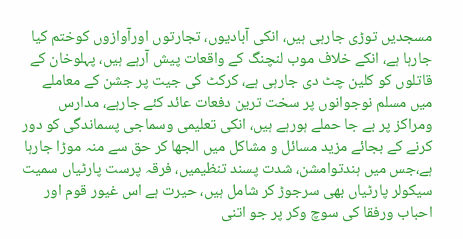مسجدیں توڑی جارہی ہیں، انکی آبادیوں، تجارتوں اورآوازوں کوختم کیا جارہا ہے، انکے خلاف موب لنچنگ کے واقعات پیش آرہے ہیں، پہلوخان کے قاتلوں کو کلین چٹ دی جارہی ہے، کرکٹ کی جیت پر جشن کے معاملے میں مسلم نوجوانوں پر سخت ترین دفعات عائد کئے جارہے، مدارس ومراکز پر بے جا حملے ہورہے ہیں، انکی تعلیمی وسماجی پسماندگی کو دور کرنے کے بجائے مزید مسائل و مشاکل میں الجھا کر حق سے منہ موڑا جارہا ہے،جس میں ہندتوامشن، شدت پسند تنظیمیں، فرقہ پرست پارٹیاں سمیت سیکولر پارٹیاں بھی سرجوڑ کر شامل ہیں، حیرت ہے اس غیور قوم اور احباب ورفقا کی سوچ وکر پر جو اتنی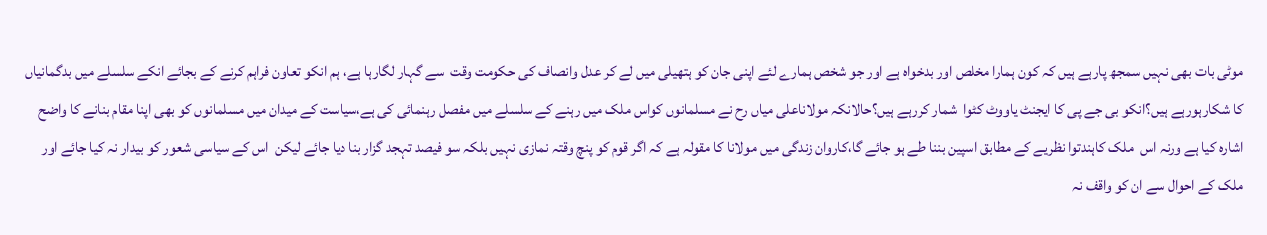موٹی بات بھی نہیں سمجھ پارہے ہیں کہ کون ہمارا مخلص اور بدخواہ ہے اور جو شخص ہمارے لئے اپنی جان کو ہتھیلی میں لے کر عدل وانصاف کی حکومت وقت  سے گہار لگارہا ہے، ہم انکو تعاون فراہم کرنے کے بجائے انکے سلسلے میں بدگمانیاں کا شکارہورہے ہیں؟انکو بی جے پی کا ایجنٹ یاووٹ کٹوا  شمار کررہے ہیں؟حالانکہ مولاناعلی میاں رح نے مسلمانوں کواس ملک میں رہنے کے سلسلے میں مفصل رہنمائی کی ہے،سیاست کے میدان میں مسلمانوں کو بھی اپنا مقام بنانے کا واضح اشارہ کیا ہے ورنہ اس  ملک کاہندتوا نظریے کے مطابق اسپین بننا طے ہو جائے گا،کاروان زندگی میں مولانا کا مقولہ ہے کہ اگر قوم کو پنچ وقتہ نمازی نہیں بلکہ سو فیصد تہجد گزار بنا دیا جائے لیکن  اس کے سیاسی شعور کو بیدار نہ کیا جائے اور ملک کے احوال سے ان کو واقف نہ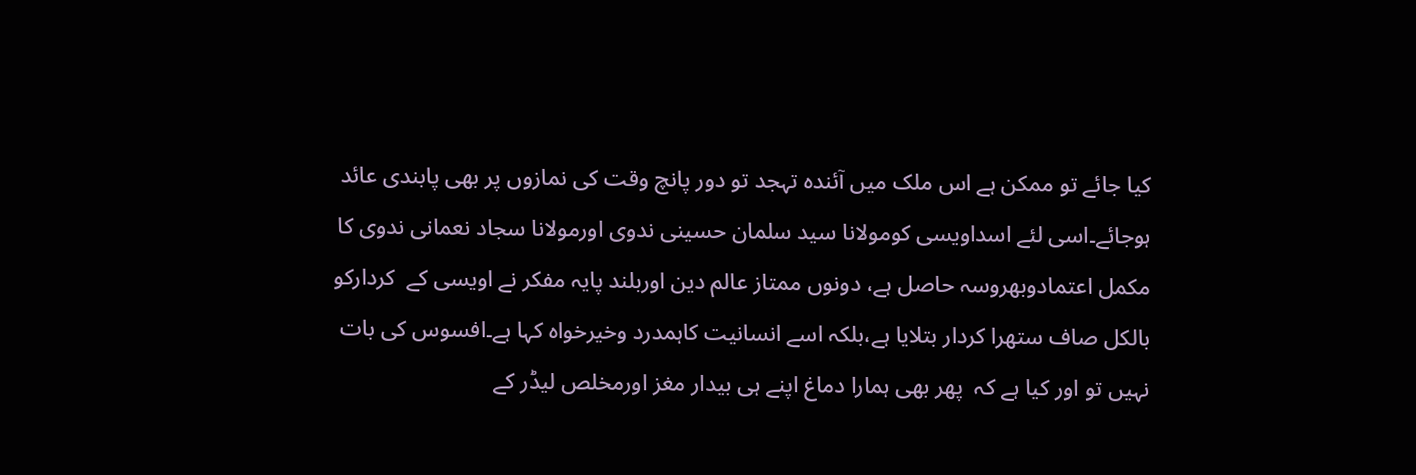کیا جائے تو ممکن ہے اس ملک میں آئندہ تہجد تو دور پانچ وقت کی نمازوں پر بھی پابندی عائد ہوجائے۔اسی لئے اسداویسی کومولانا سید سلمان حسینی ندوی اورمولانا سجاد نعمانی ندوی کا مکمل اعتمادوبھروسہ حاصل ہے، دونوں ممتاز عالم دین اوربلند پایہ مفکر نے اویسی کے  کردارکو بالکل صاف ستھرا کردار بتلایا ہے،بلکہ اسے انسانیت کاہمدرد وخیرخواہ کہا ہے۔افسوس کی بات نہیں تو اور کیا ہے کہ  پھر بھی ہمارا دماغ اپنے ہی بیدار مغز اورمخلص لیڈر کے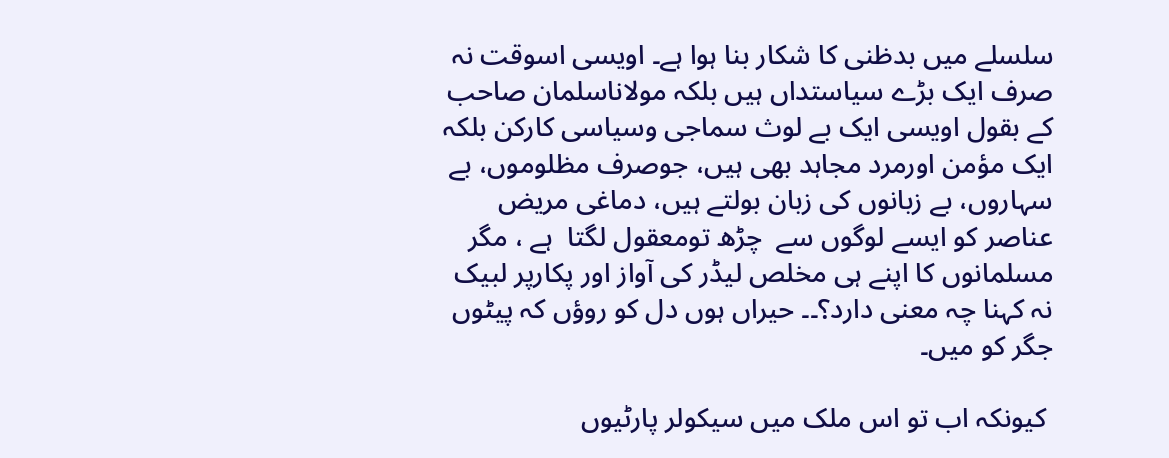سلسلے میں بدظنی کا شکار بنا ہوا ہے۔ اویسی اسوقت نہ صرف ایک بڑے سیاستداں ہیں بلکہ مولاناسلمان صاحب کے بقول اویسی ایک بے لوث سماجی وسیاسی کارکن بلکہ ایک مؤمن اورمرد مجاہد بھی ہیں، جوصرف مظلوموں، بے سہاروں، بے زبانوں کی زبان بولتے ہیں، دماغی مریض عناصر کو ایسے لوگوں سے  چڑھ تومعقول لگتا  ہے ، مگر مسلمانوں کا اپنے ہی مخلص لیڈر کی آواز اور پکارپر لبیک نہ کہنا چہ معنی دارد؟۔۔ حیراں ہوں دل کو روؤں کہ پیٹوں جگر کو میں۔

 کیونکہ اب تو اس ملک میں سیکولر پارٹیوں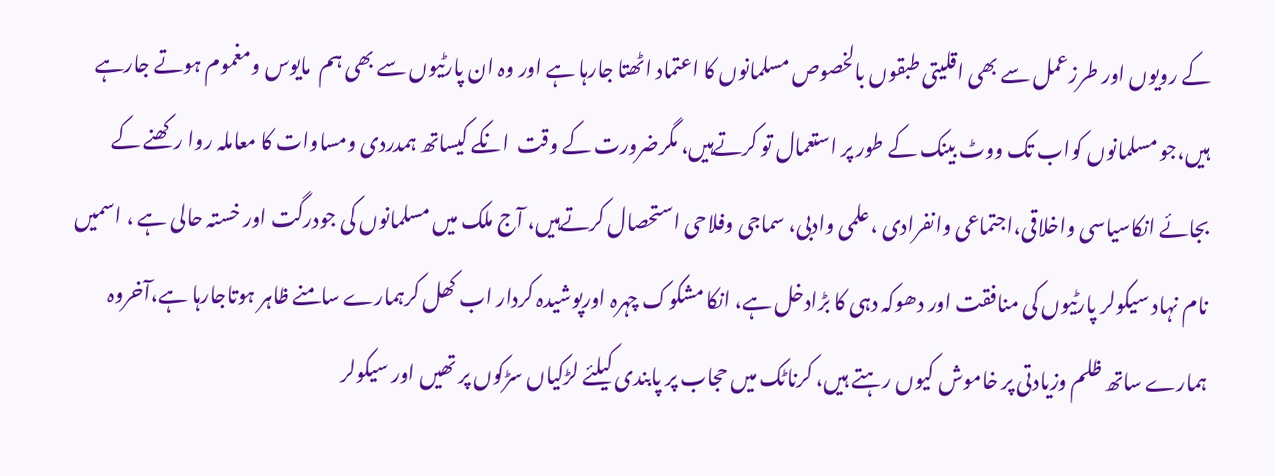کے رویوں اور طرزعمل سے بھی اقلیتی طبقوں بالخصوص مسلمانوں کا اعتماد اٹھتا جارہا ہے اور وہ ان پارٹیوں سے بھی ہم  مایوس ومغموم ہوتے جارہے ہیں،جو مسلمانوں کواب تک ووٹ بینک کے طور پر استعمال تو کرتےہیں، مگرضرورت کے وقت  انکے کیساتھ ہمدردی ومساوات کا معاملہ روا رکھنے کے بجائے انکاسیاسی واخلاقی،اجتماعی وانفرادی ،علمی وادبی، سماجی وفلاحی استحصال کرتےہیں، آج ملک میں مسلمانوں کی جودرگت اور خستہ حالی ہے ، اسمیں نام نہاد سیکولر پارٹیوں کی منافقت اور دھوکہ دہی کا بڑادخل ہے، انکا مشکوک چہرہ اورپوشیدہ کردار اب کھل کرہمارے سامنے ظاہر ہوتاجارہا ہے،آخروہ ہمارے ساتھ ظلم وزیادتی پر خاموش کیوں رہتے ہیں، کرناٹک میں حجاب پر پابندی کیلئے لڑکیاں سڑکوں پر تھیں اور سیکولر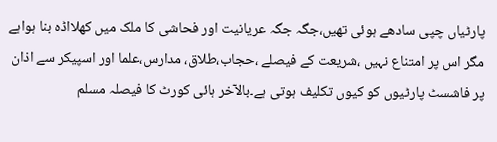پارٹیاں چپی سادھے ہوئی تھیں،جگہ جگہ عریانیت اور فحاشی کا ملک میں کھلااڈہ بنا ہواہے مگر اس پر امتناع نہیں ،شریعت کے فیصلے ،حجاب،طلاق، مدارس،علما اور اسپیکر سے اذان پر فاشسٹ پارٹیوں کو کیوں تکلیف ہوتی ہے۔بالآخر ہائی کورٹ کا فیصلہ مسلم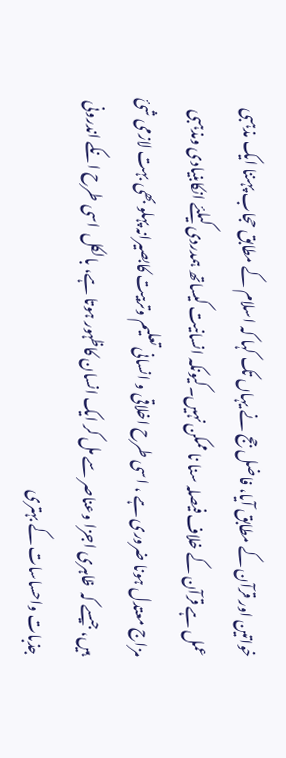خواتین اور قرآن کے مطابق آیا، فاضل جج نے یہاں تک کہا کہ اسلام کے مطابق حجاب پہننا ایک مذہبی عمل ہے قرآن کے خلاف فیصلہ سنا نا ممکن نہیں۔کیونکہ انسانیت کیساتھ ہمدردی کیلئے انکابنیادی ومذہبی مزاج معتدل ہونا ضروری ہے ، اسی طرح اخلاقی و انسانی تعلیم وتربیت کابصیرانہ پہلو بھی بہت لازمی شیٔ  ہیں، جیسے کہ  ظاہری اجزا وعناصر سے مل کر ایک انسان کاظہور ہوتا ہے، بالکل  اسی طرح انکے اندرونی جذبات واحساسات کے بہتری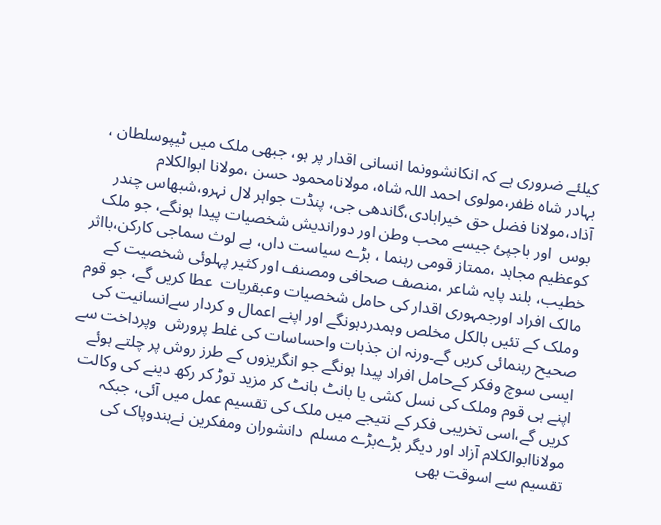کیلئے ضروری ہے کہ انکانشوونما انسانی اقدار پر ہو، جبھی ملک میں ٹیپوسلطان ، بہادر شاہ ظفر،مولوی احمد اللہ شاہ، مولانامحمود حسن ،مولانا ابوالکلام آذاد،مولانا فضل حق خیرابادی،گاندھی جی، پنڈت جواہر لال نہرو،شبھاس چندر بوس  اور باجپیٔ جیسے محب وطن اور دوراندیش شخصیات پیدا ہونگے، جو ملک کوعظیم مجاہد ،ممتاز قومی رہنما ، بڑے سیاست داں، بے لوث سماجی کارکن،بااثر خطیب، بلند پایہ شاعر ،منصف صحافی ومصنف اور کثیر پہلوئی شخصیت کے مالک افراد اورجمہوری اقدار کی حامل شخصیات وعبقریات  عطا کریں گے، جو قوم وملک کے تئیں بالکل مخلص وہمدردہونگے اور اپنے اعمال و کردار سےانسانیت کی صحیح رہنمائی کریں گے۔ورنہ ان جذبات واحساسات کی غلط پرورش  وپرداخت سے ایسی سوچ وفکر کےحامل افراد پیدا ہونگے جو انگریزوں کے طرز روش پر چلتے ہوئے اپنے ہی قوم وملک کی نسل کشی یا بانٹ بانٹ کر مزید توڑ کر رکھ دینے کی وکالت کریں گے،اسی تخریبی فکر کے نتیجے میں ملک کی تقسیم عمل میں آئی، جبکہ مولاناابوالکلام آزاد اور دیگر بڑےبڑے مسلم  دانشوران ومفکرین نےہندوپاک کی تقسیم سے اسوقت بھی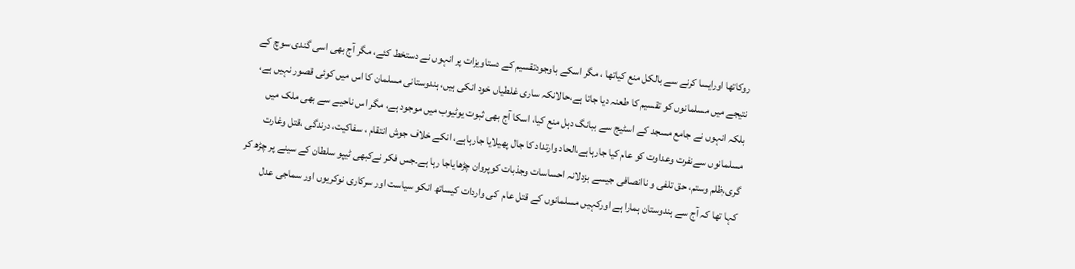روکاتھا اورایسا کرنے سے بالکل منع کیاتھا ، مگر اسکے باوجودتقسیم کے دستاویزات پر انہوں نے دستخط کئے، مگر آج بھی اسی گندی سوچ کے  نتیجے میں مسلمانوں کو تقسیم کا طعنہ دیا جاتا ہے،حالانکہ ساری غلطیاں خود انکی ہیں، ہندوستانی مسلمان کا اس میں کوئی قصور نہیں ہے، بلکہ انہوں نے جامع مسجد کے اسٹیج سے ببانگ دہل منع کیا، اسکا آج بھی ثبوت یوٹیوب میں موجود ہے، مگر اس ناحیے سے بھی ملک میں مسلمانوں سےنفرت وعداوت کو عام کیا جارہاہے،الحاد وارتداد کا جال پھیلایا جارہاہے، انکے خلاف جوش انتقام ، سفاکیت، درندگی ،قتل وغارت گری،ٖظلم وستم، حق تلفی و ناانصافی جیسے بزدلانہ احساسات وجذبات کوپروان چڑھایاجا رہا ہے۔جس فکر نےکبھی ٹیپو سلطان کے سینے پر چڑھ کر کہا تھا کہ آج سے ہندوستان ہمارا ہے اورکہیں مسلمانوں کے قتل عام  کی واردات کیساتھ انکو سیاست اور سرکاری نوکریوں اور سماجی عدل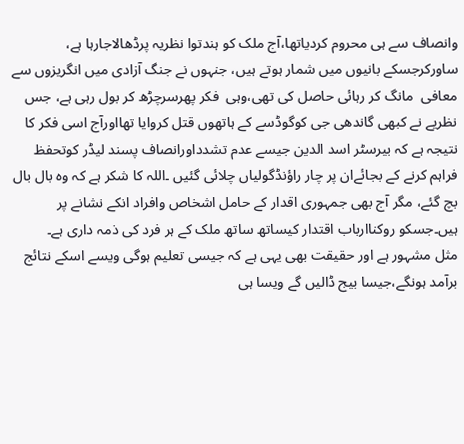وانصاف سے ہی محروم کردیاتھا،آج ملک کو ہندتوا نظریہ پرڈھالاجارہا ہے، ساورکرجسکے بانیوں میں شمار ہوتے ہیں، جنہوں نے جنگ آزادی میں انگریزوں سے معافی  مانگ کر رہائی حاصل کی تھی،وہی  فکر پھرسرچڑھ کر بول رہی ہے، جس نظریے نے کبھی گاندھی جی کوگوڈسے کے ہاتھوں قتل کروایا تھااورآج اسی فکر کا نتیجہ ہے کہ بیرسٹر اسد الدین جیسے عدم تشدداورانصاف پسند لیڈر کوتحفظ فراہم کرنے کے بجائےان پر چار راؤنڈگولیاں چلائی گئیں ۔اللہ کا شکر ہے کہ وہ بال بال بچ گئے، مگر آج بھی جمہوری اقدار کے حامل اشخاص وافراد انکے نشانے پر ہیں۔جسکو روکناارباب اقتدار کیساتھ ساتھ ملک کے ہر فرد کی ذمہ داری ہے۔
مثل مشہور ہے اور حقیقت بھی یہی ہے کہ جیسی تعلیم ہوگی ویسے اسکے نتائج برآمد ہونگے،جیسا بیج ڈالیں گے ویسا ہی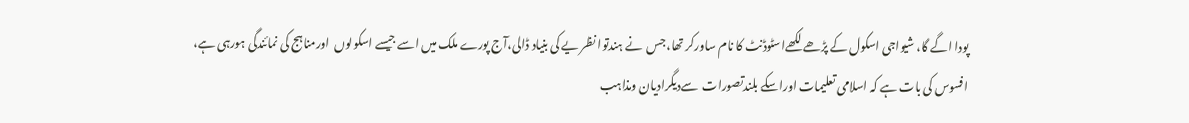پودا اگے گا، شیواجی اسکول کے پڑھے لکھےاسٹوڈنٹ کا نام ساورکر تھا،جس  نے ہندتوا نظر یے کی بنیاد ڈالی،آج پورے ملک میں اسے جیسے اسکولوں  اورمناہج کی نمائندگی ہورہی ہے، افسوس کی بات ہے کہ اسلامی تعلیمات اوراسکے بلندتصورات  سےدیگرادیان ومذاہب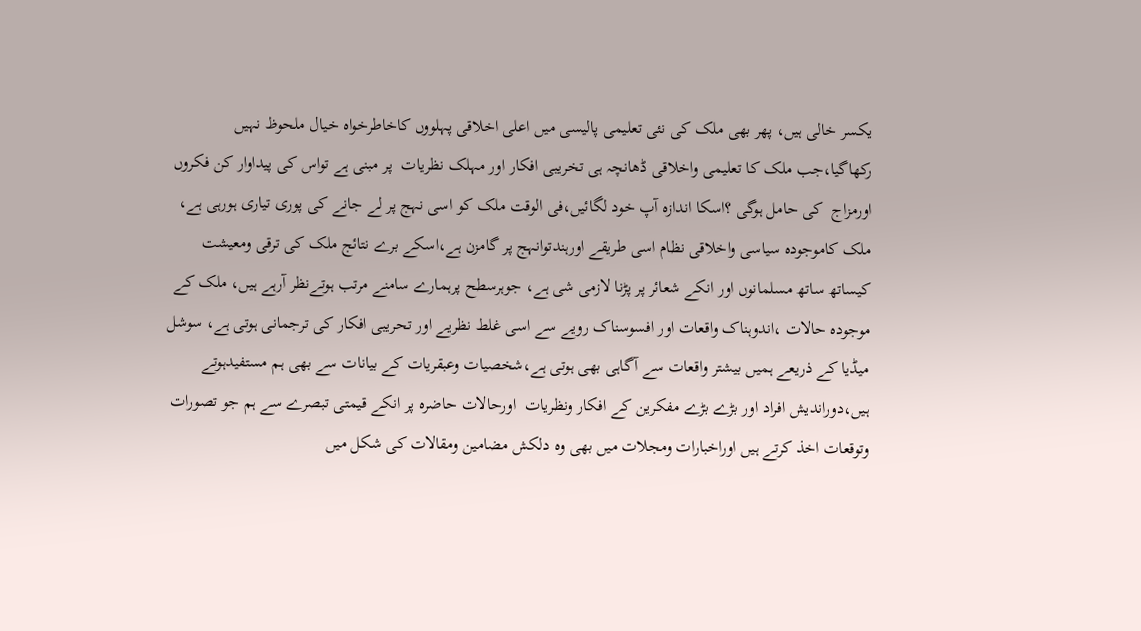یکسر خالی ہیں، پھر بھی ملک کی نئی تعلیمی پالیسی میں اعلی اخلاقی پہلووں کاخاطرخواہ خیال ملحوظ نہیں رکھاگیا،جب ملک کا تعلیمی واخلاقی ڈھانچہ ہی تخریبی افکار اور مہلک نظریات  پر مبنی ہے تواس کی پیداوار کن فکروں اورمزاج  کی حامل ہوگی ؟اسکا اندازہ آپ خود لگائیں،فی الوقت ملک کو اسی نہج پر لے جانے کی پوری تیاری ہورہی ہے، ملک کاموجودہ سیاسی واخلاقی نظام اسی طریقے اورہندتوانہج پر گامزن ہے،اسکے برے نتائج ملک کی ترقی ومعیشت کیساتھ ساتھ مسلمانوں اور انکے شعائر پر پڑنا لازمی شی ہے، جوہرسطح پرہمارے سامنے مرتب ہوتےنظر آرہے ہیں، ملک کے موجودہ حالات ،اندوہناک واقعات اور افسوسناک رویے سے اسی غلط نظریے اور تحریبی افکار کی ترجمانی ہوتی ہے، سوشل میڈیا کے ذریعے ہمیں بیشتر واقعات سے آگاہی بھی ہوتی ہے،شخصیات وعبقریات کے بیانات سے بھی ہم مستفیدہوتے ہیں،دوراندیش افراد اور بڑے بڑے مفکرین کے افکار ونظریات  اورحالات حاضرہ پر انکے قیمتی تبصرے سے ہم جو تصورات وتوقعات اخذ کرتے ہیں اوراخبارات ومجلات میں بھی وہ دلکش مضامین ومقالات کی شکل میں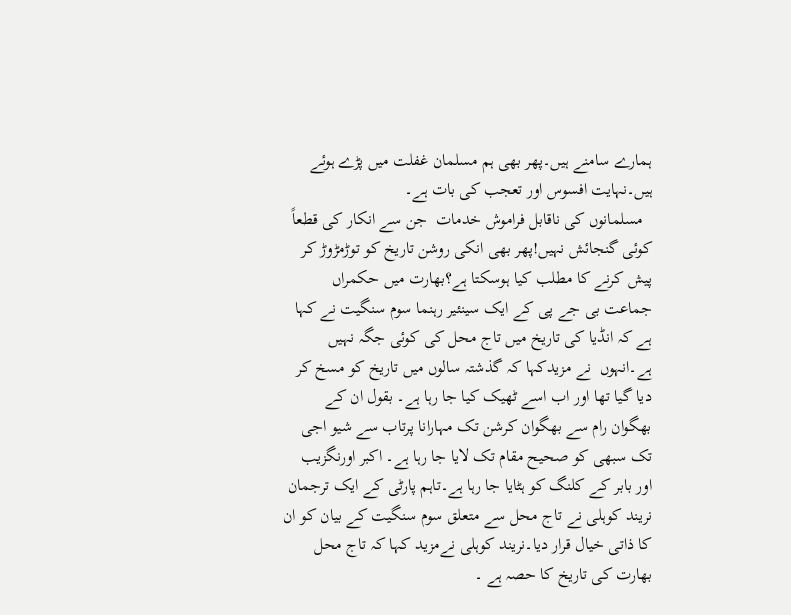ہمارے سامنے ہیں۔پھر بھی ہم مسلمان غفلت میں پڑے ہوئے ہیں۔نہایت افسوس اور تعجب کی بات ہے۔
  مسلمانوں کی ناقابل فراموش خدمات  جن سے انکار کی قطعاً کوئی گنجائش نہیں!پھر بھی انکی روشن تاریخ کو توڑمڑوڑ کر پیش کرنے کا مطلب کیا ہوسکتا ہے؟بھارت میں حکمراں جماعت بی جے پی کے ایک سینئیر رہنما سوم سنگیت نے کہا ہے کہ انڈیا کی تاریخ میں تاج محل کی کوئی جگہ نہیں ہے۔انہوں  نے مزیدکہا کہ گذشتہ سالوں میں تاریخ کو مسخ کر دیا گیا تھا اور اب اسے ٹھیک کیا جا رہا ہے۔ بقول ان کے بھگوان رام سے بھگوان کرشن تک مہارانا پرتاب سے شیو اجی تک سبھی کو صحیح مقام تک لایا جا رہا ہے۔ اکبر اورنگزیب اور بابر کے کلنگ کو ہٹایا جا رہا ہے۔تاہم پارٹی کے ایک ترجمان نریند کوہلی نے تاج محل سے متعلق سوم سنگیت کے بیان کو ان کا ذاتی خیال قرار دیا۔نریند کوہلی نےمزید کہا کہ تاج محل بھارت کی تاریخ کا حصہ ہے ۔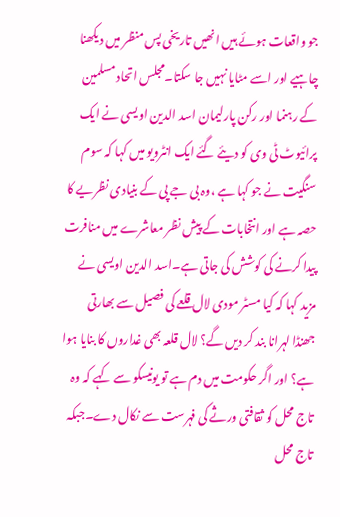جو واقعات ہوئے ہیں انھیں تاریخی پس منظر میں دیکھنا چاہیے اور اسے مٹایا نہیں جا سکتا۔مجلس اتحاد مسلمین کے رہنما اور رکن پارلیمان اسد الدین اویسی نے ایک پرائیوٹ ٹی وی کو دیئے گئے ایک انٹرویو میں کہا کہ سوم سنگیت نے جو کہا ہے ،وہ بی جے پی کے بنیادی نظریے کا حصہ ہے اور انتخابات کے پیش نظر معاشرے میں منافرت پیدا کرنے کی کوشش کی جاتی ہے۔اسد الدین اویسی نے مزید کہا کہ کیا مسٹر مودی لال قلعے کی فصیل سے بھارتی جھنڈا لہرانا بند کر دیں گے؟ لال قلعہ بھی غداروں کا بنایا ہوا ہے؟ اور اگر حکومت میں دم ہے تو یونیسکو سے کہے کہ وہ تاج محل کو ثقافتی ورثے کی فہرست سے نکال دے۔جبکہ تاج محل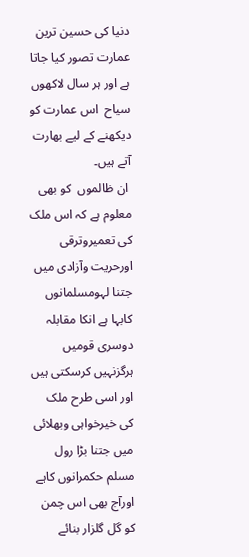دنیا کی حسین ترین عمارت تصور کیا جاتا ہے اور ہر سال لاکھوں سیاح  اس عمارت کو دیکھنے کے لیے بھارت آتے ہیں۔
 ان ظالموں  کو بھی معلوم ہے کہ اس ملک کی تعمیروترقی اورحریت وآزادی میں جتنا لہومسلمانوں کابہا ہے انکا مقابلہ دوسری قومیں ہرگزنہیں کرسکتی ہیں اور اسی طرح ملک کی خیرخواہی وبھلائی میں جتنا بڑا رول مسلم حکمرانوں کاہے اورآج بھی اس چمن کو گل گلزار بنائے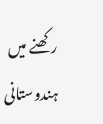رکھنے میں ہندوستانی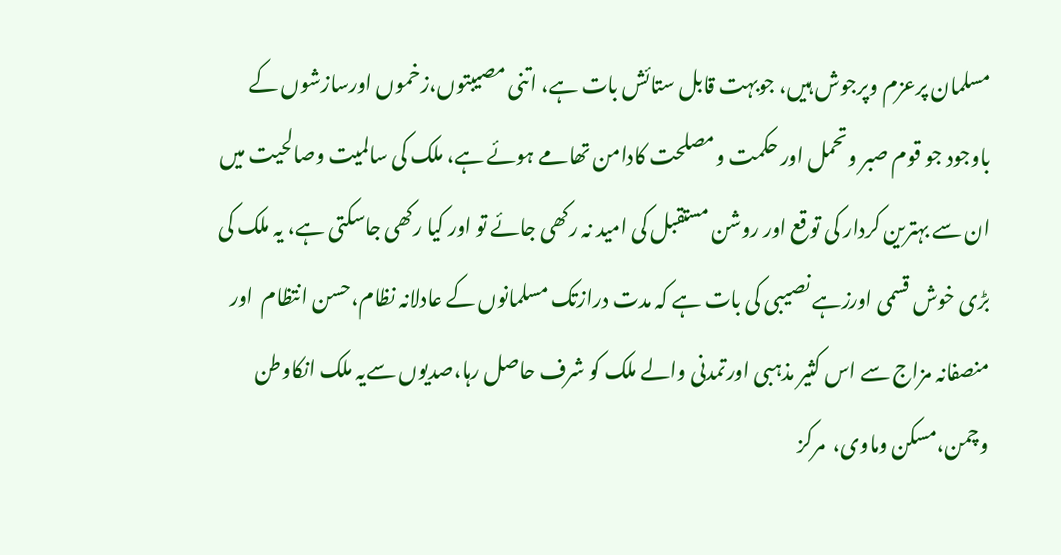مسلمان پرعزم وپرجوش ہیں، جوبہت قابل ستائش بات ہے، اتنی مصیبتوں،زخموں اورسازشوں کے باوجود جو قوم صبر وتحمل اور حکمت ومصلحت کادامن تھامے ہوئے ہے، ملک کی سالمیت وصالحیت میں ان سے بہترین کردار کی توقع اور روشن مستقبل کی امید نہ رکھی جائے تو اور کیا رکھی جاسکتی ہے، یہ ملک کی بڑی خوش قسمی اورزہے نصیبی کی بات ہے کہ مدت درازتک مسلمانوں کے عادلانہ نظام،حسن انتظام  اور منصفانہ مزاج سے اس کثیر مذہبی اورتمدنی والے ملک کو شرف حاصل رہا،صدیوں سےیہ ملک انکاوطن وچمن،مسکن وماوی،  مرکز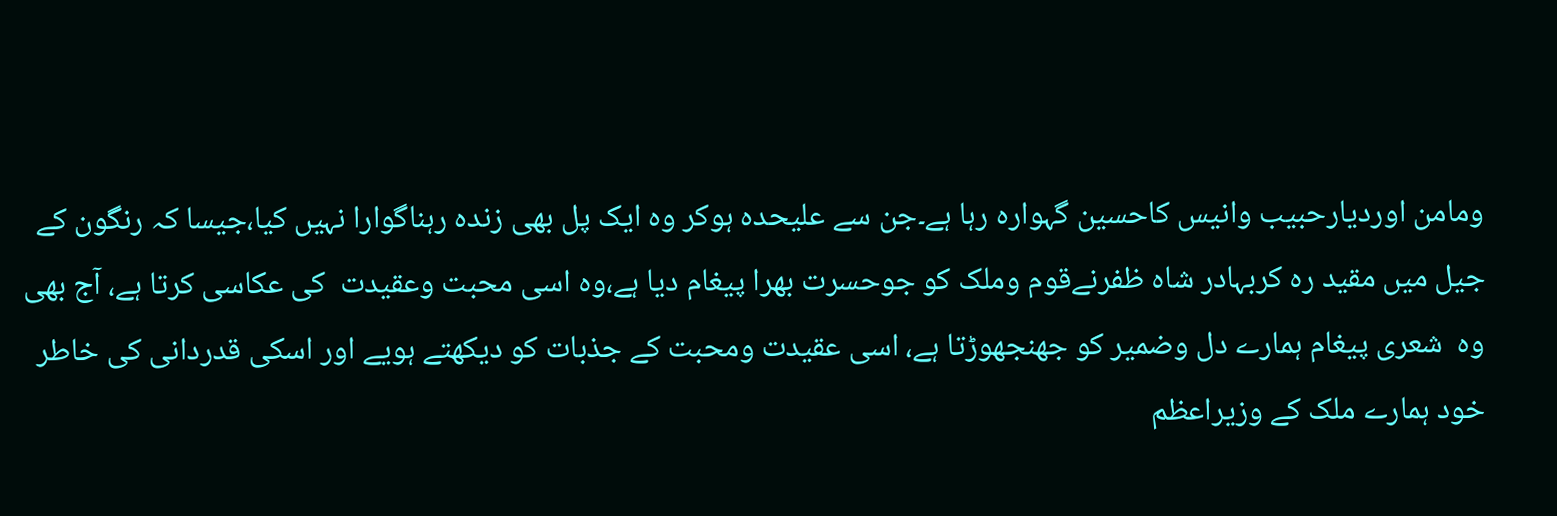ومامن اوردیارحبیب وانیس کاحسین گہوارہ رہا ہے۔جن سے علیحدہ ہوکر وہ ایک پل بھی زندہ رہناگوارا نہیں کیا،جیسا کہ رنگون کے جیل میں مقید رہ کربہادر شاہ ظفرنےقوم وملک کو جوحسرت بھرا پیغام دیا ہے،وہ اسی محبت وعقیدت  کی عکاسی کرتا ہے، آج بھی وہ  شعری پیغام ہمارے دل وضمیر کو جھنجھوڑتا ہے، اسی عقیدت ومحبت کے جذبات کو دیکھتے ہویے اور اسکی قدردانی کی خاطر خود ہمارے ملک کے وزیراعظم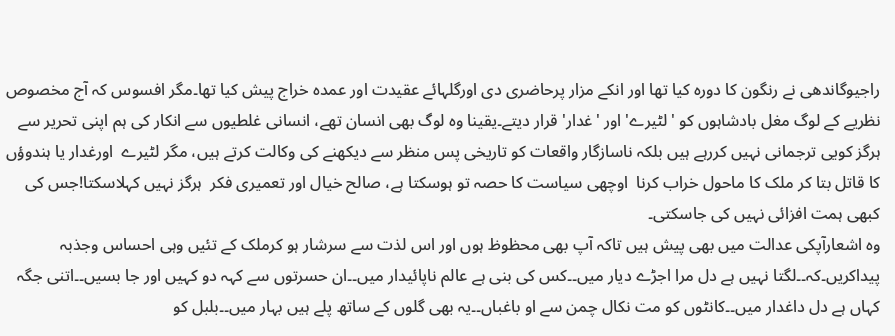راجیوگاندھی نے رنگون کا دورہ کیا تھا اور انکے مزار پرحاضری دی اورگلہائے عقیدت اور عمدہ خراج پیش کیا تھا۔مگر افسوس کہ آج مخصوص نظریے کے لوگ مغل بادشاہوں کو 'لٹیرے' اور 'غدار' قرار دیتے۔یقینا وہ لوگ بھی انسان تھے، انسانی غلطیوں سے انکار کی ہم اپنی تحریر سے ہرگز کویی ترجمانی نہیں کررہے ہیں بلکہ ناسازگار واقعات کو تاریخی پس منظر سے دیکھنے کی وکالت کرتے ہیں، مگر لٹیرے  اورغدار یا ہندوؤں کا قاتل بتا کر ملک کا ماحول خراب کرنا  اوچھی سیاست کا حصہ تو ہوسکتا ہے، صالح خیال اور تعمیری فکر  ہرگز نہیں کہلاسکتا!جس کی کبھی ہمت افزائی نہیں کی جاسکتی۔
وہ اشعارآپکی عدالت میں بھی پیش ہیں تاکہ آپ بھی محظوظ ہوں اور اس لذت سے سرشار ہو کرملک کے تئیں وہی احساس وجذبہ پیداکریں۔کہ۔۔لگتا نہیں ہے دل مرا اجڑے دیار میں۔۔کس کی بنی ہے عالم ناپائیدار میں۔۔ان حسرتوں سے کہہ دو کہیں اور جا بسیں۔۔اتنی جگہ کہاں ہے دل داغدار میں۔۔کانٹوں کو مت نکال چمن سے او باغباں۔۔یہ بھی گلوں کے ساتھ پلے ہیں بہار میں۔۔بلبل کو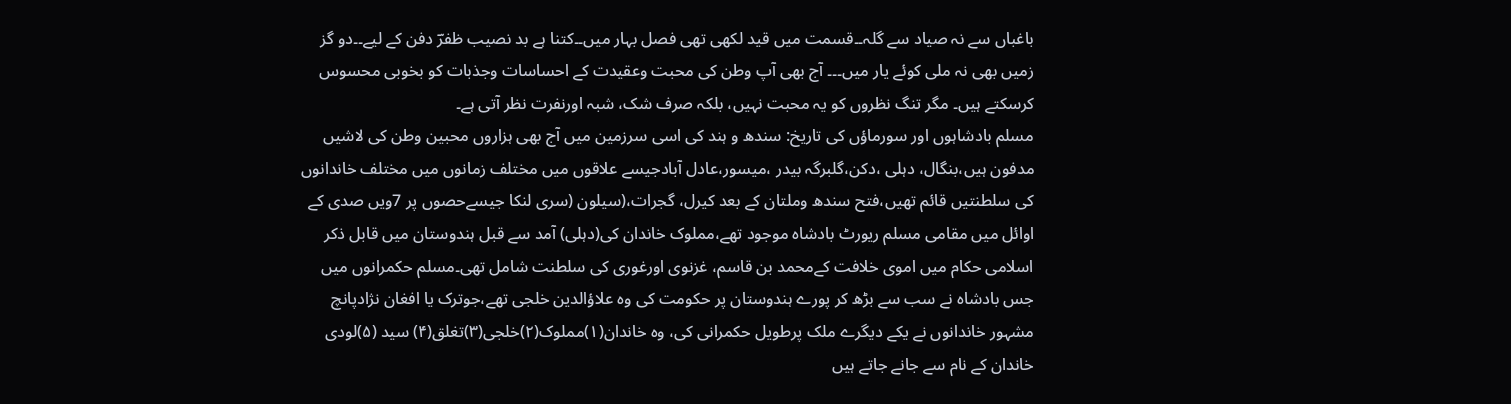باغباں سے نہ صیاد سے گلہ۔۔قسمت میں قید لکھی تھی فصل بہار میں۔۔کتنا ہے بد نصیب ظفرؔ دفن کے لیے۔۔دو گز زمیں بھی نہ ملی کوئے یار میں۔۔۔ آج بھی آپ وطن کی محبت وعقیدت کے احساسات وجذبات کو بخوبی محسوس کرسکتے ہیں۔ مگر تنگ نظروں کو یہ محبت نہیں، بلکہ صرف شک، شبہ اورنفرت نظر آتی ہے۔
مسلم بادشاہوں اور سورماؤں کی تاریخ: سندھ و ہند کی اسی سرزمین میں آج بھی ہزاروں محبین وطن کی لاشیں مدفون ہیں،بنگال، دہلی ،دکن،گلبرگہ بیدر ،میسور،عادل آبادجیسے علاقوں میں مختلف زمانوں میں مختلف خاندانوں کی سلطنتیں قائم تھیں،فتح سندھ وملتان کے بعد کیرل، گجرات،(سیلون (سری لنکا جیسےحصوں پر 7ویں صدی کے اوائل میں مقامی مسلم ریورٹ بادشاہ موجود تھے،مملوک خاندان کی(دہلی) آمد سے قبل ہندوستان میں قابل ذکر اسلامی حکام میں اموی خلافت کےمحمد بن قاسم، غزنوی اورغوری کی سلطنت شامل تھی۔مسلم حکمرانوں میں جس بادشاہ نے سب سے بڑھ کر پورے ہندوستان پر حکومت کی وہ علاؤالدین خلجی تھے،جوترک یا افغان نژادپانچ مشہور خاندانوں نے یکے دیگرے ملک پرطویل حکمرانی کی، وہ خاندان(۱)مملوک(۲)خلجی(۳)تغلق(۴) سید (۵)لودی خاندان کے نام سے جانے جاتے ہیں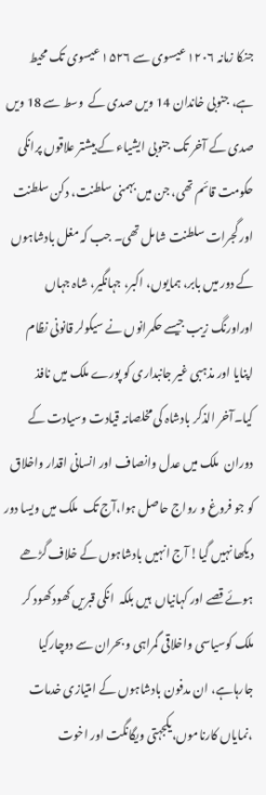جنکا زمانہ ۱۲۰۶ عیسوی سے ۱۵۲۶ عیسوی تک محیط ہے، جنوبی خاندان 14 ویں صدی کے  وسط سے 18 ویں صدی کے آخر تک جنوبی ایشیاء کے بیشتر علاقوں پرانکی حکومت قائم تھی، جن میں بہمنی سلطنت، دکن سلطنت اور گجرات سلطنت شامل تھی۔ جب کہ مغل بادشاہوں کے دور میں بابر، ہمایوں، اکبر، جہانگیر، شاہ جہاں اوراورنگ زیب جیسے حکمرانوں نے سیکولر قانونی نظام اپنایا اور مذہبی غیر جانبداری کو پورے ملک میں نافذ کیا۔آخر الذکر بادشاہ کی مخلصانہ قیادت وسیادت کے دوران  ملک میں عدل وانصاف اور انسانی اقدار واخلاق کو جو فروغ و رواج حاصل ہوا،آج تک  ملک میں ویسا دور دیکھا نہیں گیا! آج انہیں بادشاہوں کے خلاف گڑھے ہوئے قصے اور کہانیاں  ہیں بلکہ  انکی قبریں کھودکھود کر ملک کوسیاسی واخلاقی گمراہی و بحران سے دوچارکیا جارہاہے، ان مدفون بادشاہوں کے امتیازی خدمات ،نمایاں کارناموں،یکجہتی ویگانگت اور اخوت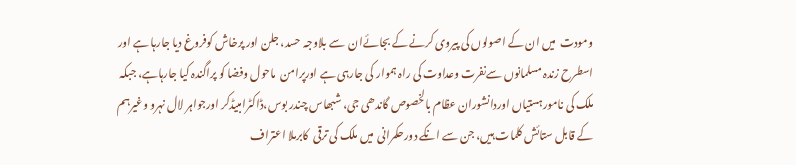ومودت  میں ان کے اصولوں کی پیروی کرنے کے بجائےان  سے بلاوجہ حسد، جلن اور پرخاش کوفروغ دیا جارہا ہے اور اسطرح زندہ مسلمانوں سےنفرت وعداوت کی راہ ہموار کی جارہی ہے اورپرامن  ماحول وفضا کو پراگندہ کیا جارہاہے، جبکہ  ملک کی نامورہستیاں اوردانشوران عظام بالخصوص گاندھی جی، شبھاس چندر بوس،ڈاکٹرامبیڈکر اورجواہر لال نہرو وغیرہم کے قابل ستائش کلمات ہیں، جن سے انکے دورحکمرانی  میں ملک کی ترقی  کابرملا اعتراف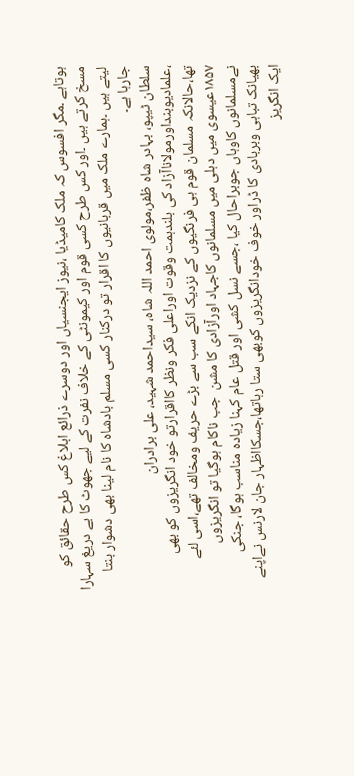ہوتاہے ۔مگر افسوس کہ ملک کامیڈیا ،نیوز ایجنسیاں اور دوسرے ذرائع ابلاغ کس طرح حقائق کو مسخ کرتے ہیں ۔اور کس طرح کسی قوم اور کیمونٹی کے خلاف نفرت کے لیے جھوٹ کا بے دریغ سہارا لیتے ہیں ۔ہمارے ملک میں قربانیوں کا اقرار تو درکنار کسی مسلم بادشاہ کا نام لینا بھی دشوار بنتا جارہا ہے۔
سلطان ٹیپو، بہادر شاہ ظفر،مولوی احمد اللہ شاہ، سیداحمد شہید، علی برادران ،علمادیوبنداورمولاناآزاد کی بلندہمت وقوت اوراعلی فکر ونظر کااقرارتو خود انگریزوں کو بھی تھا،حالانکہ مسلمان قوم ہی فرنگیوں کے نزدیک انکے سب سے بڑے حریف ومخالف تھے،اسی لئے ۱۸۵۷عیسوی میں دہلی میں مسلمانوں کاجہاد اورآزادی کا مشن  جب ناکام ہوگیا تو انگریزوں نےمسلمانوں کاوہاں جوبراحال کیا ،جسے نسل کشی اور قتل عام کہنا زیادہ مناسب ہوگا، جنکی بھیانک تباہی وبربادی کا ڈراور خوف خودانگریزوں کوبھی ستا رہاتھا،جسکااظہار جان لارنس نےاپنے  ایک انگریز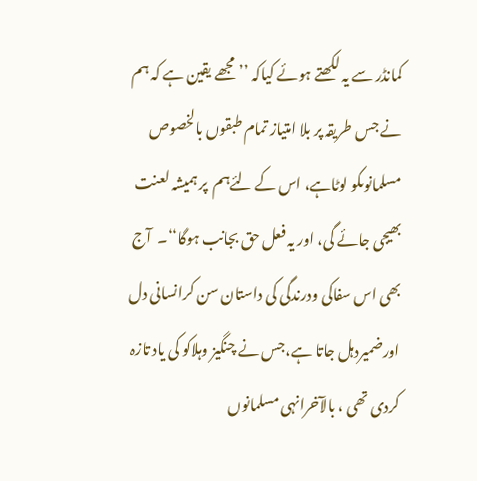کمانڈر سے یہ لکھتے ہوئے کیاکہ ’’مجھے یقین ہے کہ ہم نے جس طریقہ پر بلا امتیاز تمام طبقوں بالخصوص مسلمانوںکو لوٹاہے، اس کے لئےہم  پر ہمیشہ لعنت بھیجی جائے گی، اور یہ فعل حق بجانب ہوگا‘‘۔  آج بھی اس سفاکی ودرندگی کی داستان سن کرانسانی دل اورضمیردہل جاتا ہے،جس نے چنگیز وہلاکو کی یاد تازہ کردی تھی ، بالآخرانہی مسلمانوں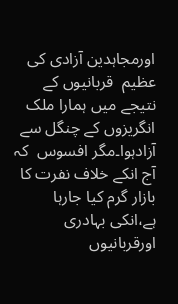اورمجاہدین آزادی کی عظیم  قربانیوں کے نتیجے میں ہمارا ملک انگریزوں کے چنگل سے آزادہوا۔مگر افسوس  کہ آج انکے خلاف نفرت کا بازار گرم کیا جارہا ہے،انکی بہادری  اورقربانیوں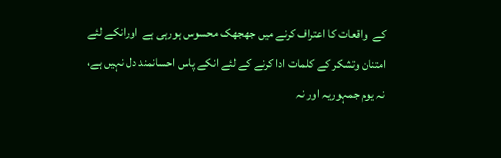کے  واقعات کا اعتراف کرنے میں جھجھک محسوس ہورہی ہے  اورانکے لئے  امتنان وتشکر کے کلمات ادا کرنے کے لئے انکے پاس احسانمند دل نہیں ہے، نہ یوم جمہوریہ اور نہ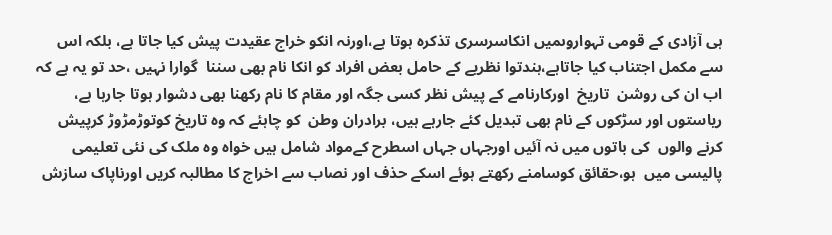ہی آزادی کے قومی تہواروںمیں انکاسرسری تذکرہ ہوتا ہے،اورنہ انکو خراج عقیدت پیش کیا جاتا ہے، بلکہ اس سے مکمل اجتناب کیا جاتاہے،ہندتوا نظریے کے حامل بعض افراد کو انکا نام بھی سننا  گوارا نہیں ،حد تو یہ ہے کہ  اب ان کی روشن  تاریخ  اورکارنامے کے پیش نظر کسی جگہ اور مقام کا نام رکھنا بھی دشوار ہوتا جارہا ہے، ریاستوں اور سڑکوں کے نام بھی تبدیل کئے جارہے ہیں، برادران وطن  کو چاہئے کہ وہ تاریخ کوتوڑمڑوڑ کرپیش کرنے والوں  کی باتوں میں نہ آئیں اورجہاں جہاں اسطرح کےمواد شامل ہیں خواہ وہ ملک کی نئی تعلیمی پالیسی میں  ہو،حقائق کوسامنے رکھتے ہوئے اسکے حذف اور نصاب سے اخراج کا مطالبہ کریں اورناپاک سازش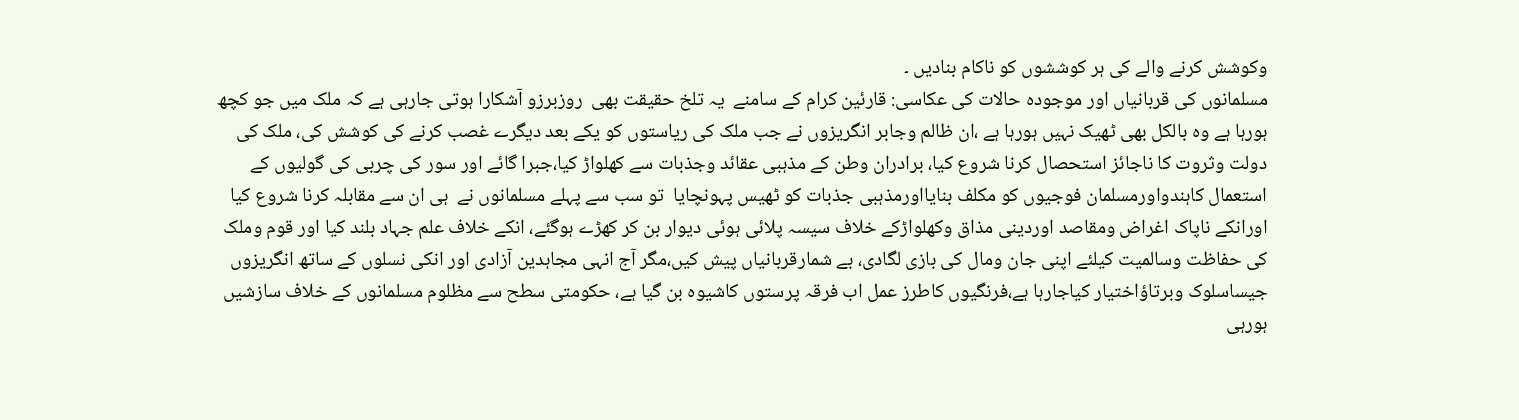وکوشش کرنے والے کی ہر کوششوں کو ناکام بنادیں ۔
مسلمانوں کی قربانیاں اور موجودہ حالات کی عکاسی: قارئین کرام کے سامنے  یہ تلخ حقیقت بھی  روزبرزو آشکارا ہوتی جارہی ہے کہ ملک میں جو کچھ ہورہا ہے وہ بالکل بھی ٹھیک نہیں ہورہا ہے ،ان ظالم وجابر انگریزوں نے جب ملک کی ریاستوں کو یکے بعد دیگرے غصب کرنے کی کوشش کی، ملک کی دولت وثروت کا ناجائز استحصال کرنا شروع کیا، برادران وطن کے مذہبی عقائد وجذبات سے کھلواڑ کیا،جبرا گائے اور سور کی چربی کی گولیوں کے استعمال کاہندواورمسلمان فوجیوں کو مکلف بنایااورمذہبی جذبات کو ٹھیس پہونچایا  تو سب سے پہلے مسلمانوں نے  ہی ان سے مقابلہ کرنا شروع کیا اورانکے ناپاک اغراض ومقاصد اوردینی مذاق وکھلواڑکے خلاف سیسہ پلائی ہوئی دیوار بن کر کھڑے ہوگئے، انکے خلاف علم جہاد بلند کیا اور قوم وملک  کی حفاظت وسالمیت کیلئے اپنی جان ومال کی بازی لگادی، بے شمارقربانیاں پیش کیں،مگر آج انہی مجاہدین آزادی اور انکی نسلوں کے ساتھ انگریزوں جیساسلوک وبرتاؤاختیار کیاجارہا ہے،فرنگیوں کاطرز عمل اب فرقہ پرستوں کاشیوہ بن گیا ہے، حکومتی سطح سے مظلوم مسلمانوں کے خلاف سازشیں ہورہی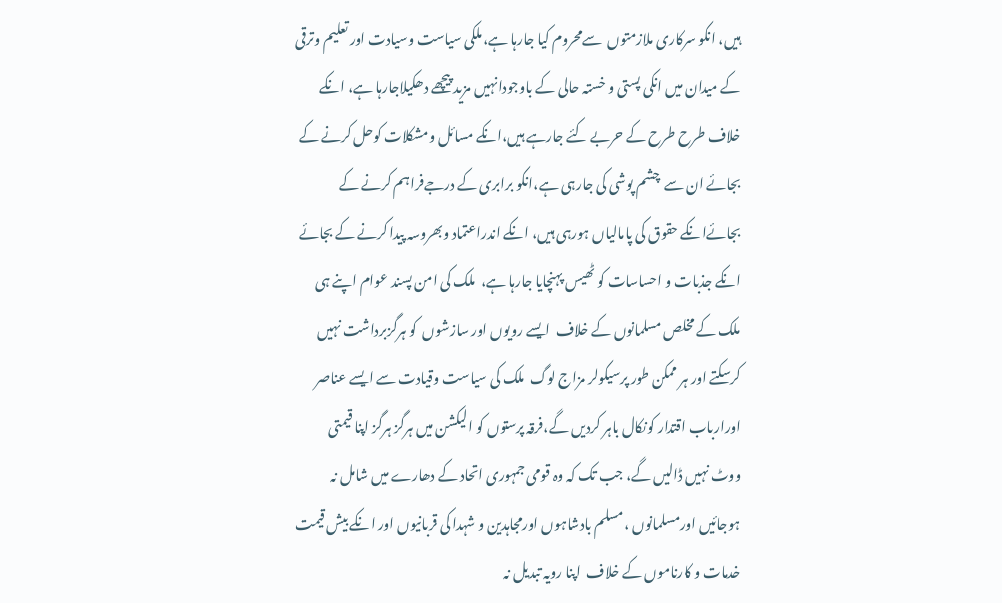ہیں، انکو سرکاری ملازمتوں  سےمحروم کیا جارہا ہے،ملکی سیاست وسیادت اور تعلیم وترقی کے میدان میں انکی پستی و خستہ حالی کے باوجودانہیں مزید پیچھے دھکیلاجارہا ہے، انکے خلاف طرح طرح کے حربے کئے جارہے ہیں،انکے مسائل ومشکلات کوحل کرنے کے بجائے ان سے  چشم پوشی کی جارہی ہے،انکو برابری کے درجےفراہم کرنے کے بجائےانکے حقوق کی پامالیاں ہورہی ہیں، انکے اندراعتماد وبھروسہ پیدا کرنے کے بجائے انکے جذبات و احساسات کو ٹھیس پہنچایا جارہا ہے،  ملک کی امن پسند عوام اپنے ہی ملک کے مخلص مسلمانوں کے خلاف  ایسے رویوں اور سازشوں  کو ہرگزبرداشت نہیں کرسکتے اور ہر ممکن طور پرسیکولر مزاج لوگ  ملک کی سیاست وقیادت سے ایسے عناصر اورارباب اقتدار کونکال باہر کردیں گے،فرقہ پرستوں کو الیکشن میں ہرگز ہرگز اپنا قیمتی ووٹ نہیں ڈالیں گے، جب تک کہ وہ قومی جمہوری اتحاد کے دھارے میں شامل نہ ہوجائیں اورمسلمانوں ،مسلم بادشاہوں اورمجاہدین و شہدا کی قربانیوں اور انکے بیش قیمت خدمات و کارناموں کے خلاف  اپنا رویہ تبدیل نہ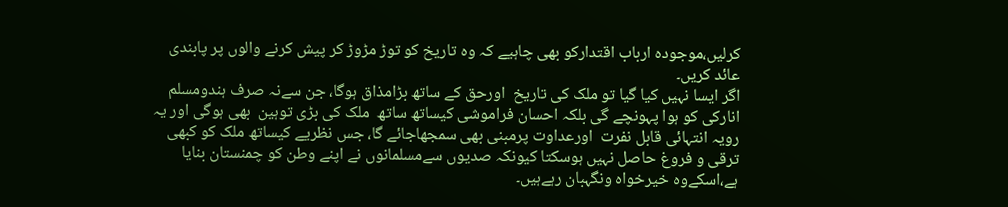کرلیں،موجودہ ارباب اقتدارکو بھی چاہیے کہ وہ تاریخ کو توڑ مڑوڑ کر پیش کرنے والوں پر پابندی عائد کریں۔
اگر ایسا نہیں کیا گیا تو ملک کی تاریخ  اورحق کے ساتھ بڑامذاق ہوگا، جن سےنہ صرف ہندومسلم انارکی کو ہوا پہونچے گی بلکہ احسان فراموشی کیساتھ ساتھ  ملک کی بڑی توہین  بھی ہوگی اور یہ رویہ انتہائی قابل نفرت  اورعداوت پرمبنی بھی سمجھاجائے گا، جس نظریے کیساتھ ملک کو کبھی ترقی و فروغ حاصل نہیں ہوسکتا کیونکہ صدیوں سےمسلمانوں نے اپنے وطن کو چمنستان بنایا ہے،اسکےوہ خیرخواہ ونگہبان رہےہیں۔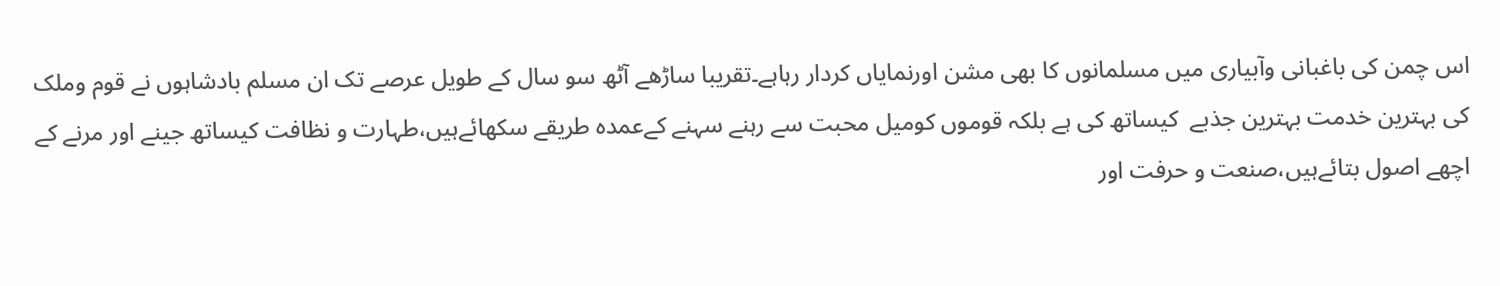اس چمن کی باغبانی وآبیاری میں مسلمانوں کا بھی مشن اورنمایاں کردار رہاہے۔تقریبا ساڑھے آٹھ سو سال کے طویل عرصے تک ان مسلم بادشاہوں نے قوم وملک کی بہترین خدمت بہترین جذبے  کیساتھ کی ہے بلکہ قوموں کومیل محبت سے رہنے سہنے کےعمدہ طریقے سکھائےہیں،طہارت و نظافت کیساتھ جینے اور مرنے کے  اچھے اصول بتائےہیں،صنعت و حرفت اور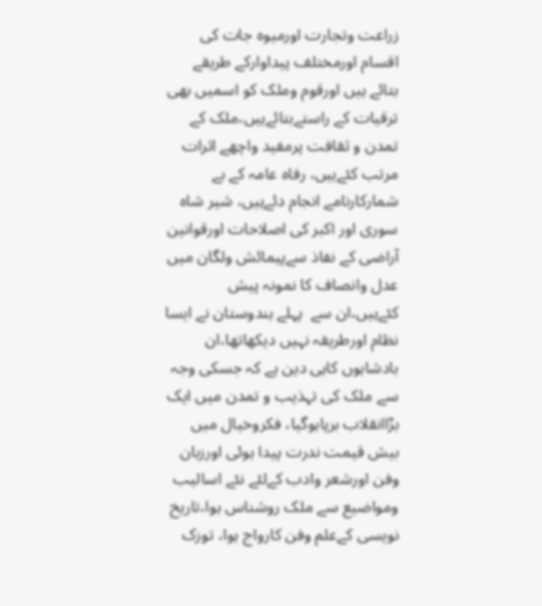زراعت وتجارت اورمیوہ جات کی اقسام اورمختلف پیداوارکے طریقے بتائے ہیں اورقوم وملک کو اسمیں بھی  ترقیات کے راستےبتائےہیں،ملک کے تمدن و ثقافت پرمفید واچھے اثرات مرتب کئےہیں، رفاہ عامہ کے بے شمارکارنامے انجام دئےہیں، شیر شاہ سوری اور اکبر کی اصلاحات اورقوانین آراضی کے نفاذ سےپیمائش ولگان میں عدل وانصاف کا نمونہ پیش کئےہیں،ان سے  پہلے ہندوستان نے ایسا نظام اورطریقہ نہیں دیکھاتھا،ان بادشاہوں کاہی دین ہے کہ جسکی وجہ سے ملک کی تہذیب و تمدن میں ایک بڑاانقلاب برپاہوگیا، فکروخیال میں بیش قیمت ندرت پیدا ہوئی اورزبان وفن اورشعر وادب کےلئے نئے اسالیب ومواضیع سے ملک روشناس ہوا،تاریخ نویسی کےعلم وفن کارواج ہوا، توزک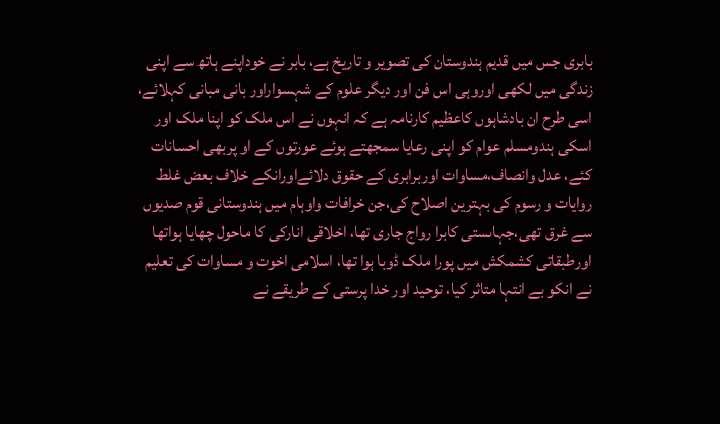بابری جس میں قدیم ہندوستان کی تصویر و تاریخ ہے، بابر نے خوداپنے ہاتھ سے اپنی زندگی میں لکھی اوروہی اس فن اور دیگر علوم کے شہسواراور بانی مبانی کہلائے، اسی طرح ان بادشاہوں کاعظیم کارنامہ ہے کہ انہوں نے اس ملک کو اپنا ملک اور اسکی ہندومسلم عوام کو اپنی رعایا سمجھتے ہوئے عورتوں کے او پربھی احسانات کئے، عدل وانصاف،مساوات اوربرابری کے حقوق دلائےاورانکے خلاف بعض غلط روایات و رسوم کی بہترین اصلاح کی،جن خرافات واوہام میں ہندوستانی قوم صدیوں سے غرق تھی،جہاںستی کابرا رواج جاری تھا، اخلاقی انارکی کا ماحول چھایا ہواتھا اورطبقاتی کشمکش میں پورا ملک ڈوبا ہوا تھا، اسلامی اخوت و مساوات کی تعلیم نے انکو بے انتہا متاثر کیا، توحید اور خدا پرستی کے طریقے نے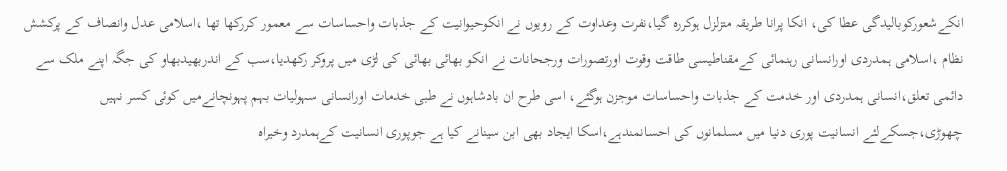انکےشعورکوبالیدگی عطا کی، انکا پرانا طریقہ متزلزل ہوکررہ گیا،نفرت وعداوت کے رویوں نے انکوحیوانیت کے جذبات واحساسات سے معمور کررکھا تھا ،اسلامی عدل وانصاف کے پرکشش نظام ،اسلامی ہمدردی اورانسانی رہنمائی کےمقناطیسی طاقت وقوت اورتصورات ورجحانات نے انکو بھائی بھائی کی لڑی میں پروکر رکھدیا،سب کے اندربھیدبھاو کی جگہ اپنے ملک سے دائمی تعلق،انسانی ہمدردی اور خدمت کے جذبات واحساسات موجزن ہوگئے، اسی طرح ان بادشاہوں نے طبی خدمات اورانسانی سہولیات بہم پہونچانےمیں کوئی کسر نہیں چھوڑی،جسکےلئے انسانیت پوری دنیا میں مسلمانوں کی احسانمندہے،اسکا ایجاد بھی ابن سینانے کیا ہے جوپوری انسانیت کےہمدرد وخیراہ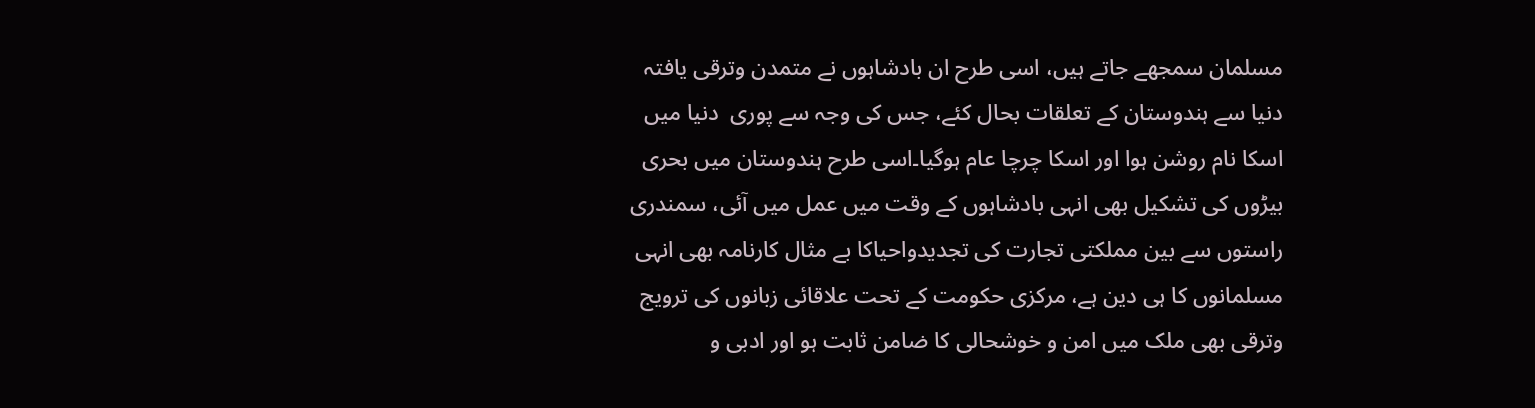مسلمان سمجھے جاتے ہیں، اسی طرح ان بادشاہوں نے متمدن وترقی یافتہ دنیا سے ہندوستان کے تعلقات بحال کئے، جس کی وجہ سے پوری  دنیا میں اسکا نام روشن ہوا اور اسکا چرچا عام ہوگیا۔اسی طرح ہندوستان میں بحری بیڑوں کی تشکیل بھی انہی بادشاہوں کے وقت میں عمل میں آئی، سمندری راستوں سے بین مملکتی تجارت کی تجدیدواحیاکا بے مثال کارنامہ بھی انہی  مسلمانوں کا ہی دین ہے، مرکزی حکومت کے تحت علاقائی زبانوں کی ترویج وترقی بھی ملک میں امن و خوشحالی کا ضامن ثابت ہو اور ادبی و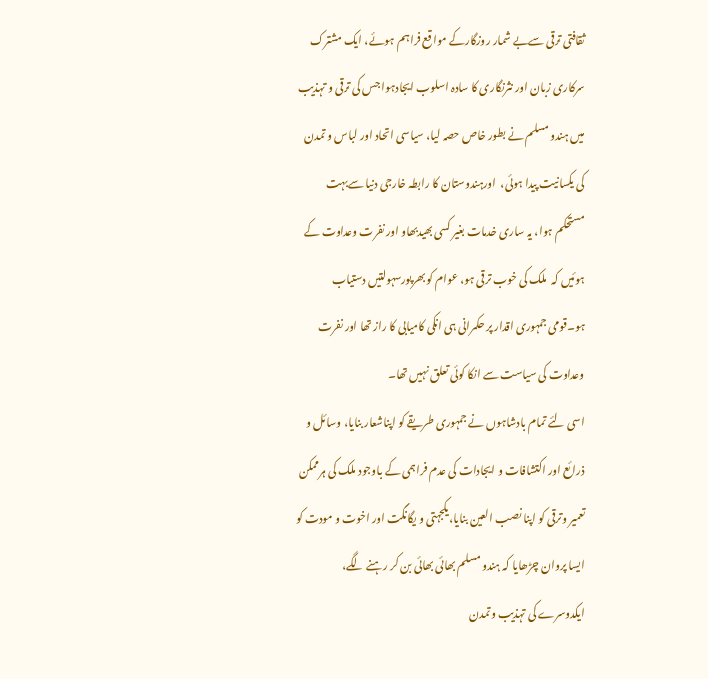ثقافتی ترقی سےبے شمار روزگارکے مواقع فراہم ہوئے، ایک مشترک سرکاری زبان اور نثرنگاری کا سادہ اسلوب ایجادہوا جس کی ترقی و تہذیب میں ہندو مسلم نے بطور خاص حصہ لیا، سیاسی اتحاد اور لباس و تمدن کی یکسانیت پیدا ہوئی،  اورہندوستان کا رابطہ خارجی دنیا سےبہت مستحکم ہوا، یہ ساری خدمات بغیر کسی بھیدبھاو اور نفرت وعداوت کے ہوئیں کہ  ملک کی خوب ترقی ہو، عوام کو بھرپورسہولتیں دستیاب ہو۔قومی جمہوری اقدار پر حکمرانی ہی انکی کامیابی کا راز تھا اور نفرت وعداوت کی سیاست سے انکا کوئی تعلق نہیں تھا۔
اسی لئے تمام بادشاہوں نے جمہوری طریقے کو اپناشعار بنایا، وسائل و ذرائع اور اکتشافات و ایجادات کی عدم فراہمی کے باوجود ملک کی ہرممکن تعمیر وترقی کو اپنا نصب العین بنایا،یکجہتی و یگانگت اور اخوت و مودت کو ایسا پروان چڑھایا کہ ہندو مسلم بھائی بھائی بن کر رہنے لگے، ایکدوسرے کی تہذیب وتمدن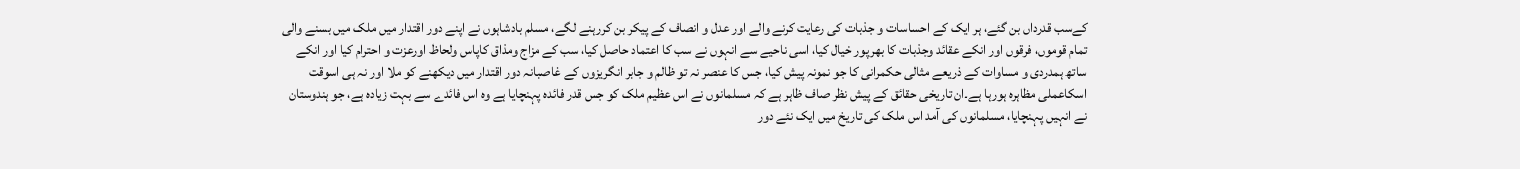کےسب قدرداں بن گئے، ہر ایک کے احساسات و جذبات کی رعایت کرنے والے اور عدل و انصاف کے پیکر بن کررہنے لگے، مسلم بادشاہوں نے اپنے دور اقتدار میں ملک میں بسنے والی تمام قوموں، فرقوں اور انکے عقائد وجذبات کا بھرپور خیال کیا، اسی ناحیے سے انہوں نے سب کا اعتماد حاصل کیا، سب کے مزاج ومذاق کاپاس ولحاظ اورعزت و احترام کیا اور انکے ساتھ ہمدردی و مساوات کے ذریعے مثالی حکمرانی کا جو نمونہ پیش کیا، جس کا عنصر نہ تو ظالم و جابر انگریزوں کے غاصبانہ دور اقتدار میں دیکھنے کو ملا اور نہ ہی اسوقت اسکاعملی مظاہرہ ہورہا ہے۔ان تاریخی حقائق کے پیش نظر صاف ظاہر ہے کہ مسلمانوں نے اس عظیم ملک کو جس قدر فائدہ پہنچایا ہے وہ اس فائدے سے بہت زیادہ ہے، جو ہندوستان نے انہیں پہنچایا، مسلمانوں کی آمد اس ملک کی تاریخ میں ایک نئے دور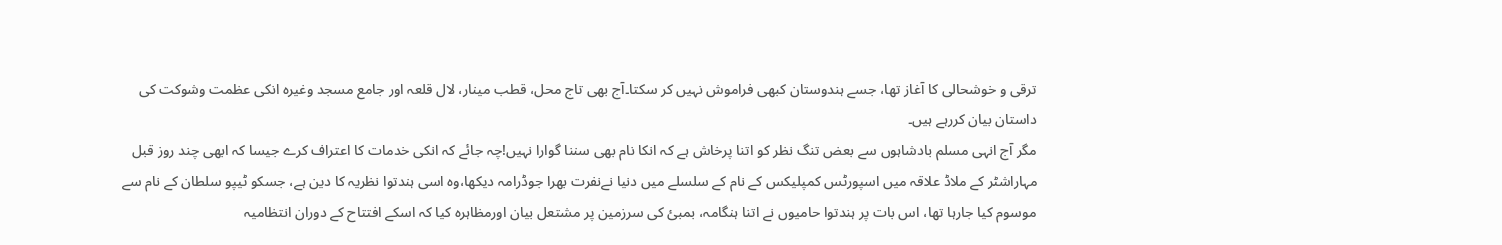ترقی و خوشحالی کا آغاز تھا، جسے ہندوستان کبھی فراموش نہیں کر سکتا۔آج بھی تاج محل، قطب مینار، لال قلعہ اور جامع مسجد وغیرہ انکی عظمت وشوکت کی داستان بیان کررہے ہیں۔
مگر آج انہی مسلم بادشاہوں سے بعض تنگ نظر کو اتنا پرخاش ہے کہ انکا نام بھی سننا گوارا نہیں!چہ جائے کہ انکی خدمات کا اعتراف کرے جیسا کہ ابھی چند روز قبل مہاراشٹر کے ملاڈ علاقہ میں اسپورٹس کمپلیکس کے نام کے سلسلے میں دنیا نےنفرت بھرا جوڈرامہ دیکھا،وہ اسی ہندتوا نظریہ کا دین ہے، جسکو ٹیپو سلطان کے نام سے موسوم کیا جارہا تھا، اس بات پر ہندتوا حامیوں نے اتنا ہنگامہ، بمبئ کی سرزمین پر مشتعل بیان اورمظاہرہ کیا کہ اسکے افتتاح کے دوران انتظامیہ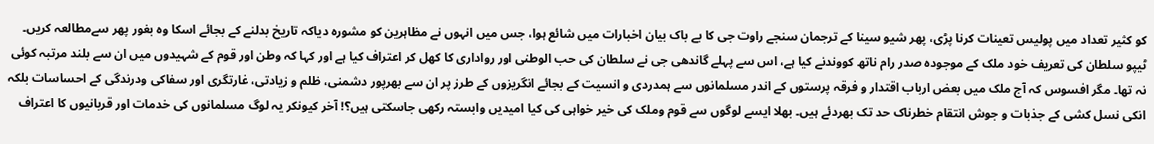کو کثیر تعداد میں پولیس تعینات کرنا پڑی، پھر شیو سینا کے ترجمان سنجے راوت جی کا بے باک بیان اخبارات میں شائع ہوا، جس میں انہوں نے مظاہرین کو مشورہ دیاکہ تاریخ بدلنے کے بجائے اسکا وہ بغور پھر سےمطالعہ کریں۔ ٹیپو سلطان کی تعریف خود ملک کے موجودہ صدر رام ناتھ کووندنے کیا ہے، اس سے پہلے گاندھی جی نے سلطان کی حب الوطنی اور رواداری کا کھل کر اعتراف کیا ہے اور کہا کہ وطن اور قوم کے شہیدوں میں ان سے بلند مرتبہ کوئی نہ تھا۔ مگر افسوس کہ آج ملک میں بعض ارباب اقتدار و فرقہ پرستوں کے اندر مسلمانوں سے ہمدردی و انسیت کے بجائے انگریزوں کے طرز پر ان سے بھرپور دشمنی، ظلم و زیادتی، غارتگری اور سفاکی ودرندگی کے احساسات بلکہ انکی نسل کشی کے جذبات و جوش انتقام خطرناک حد تک بھردئے ہیں۔ بھلا ایسے لوگوں سے قوم وملک کی خیر خواہی کی کیا امیدیں وابستہ رکھی جاسکتی ہیں؟! آخر کیونکر یہ لوگ مسلمانوں کی خدمات اور قربانیوں کا اعتراف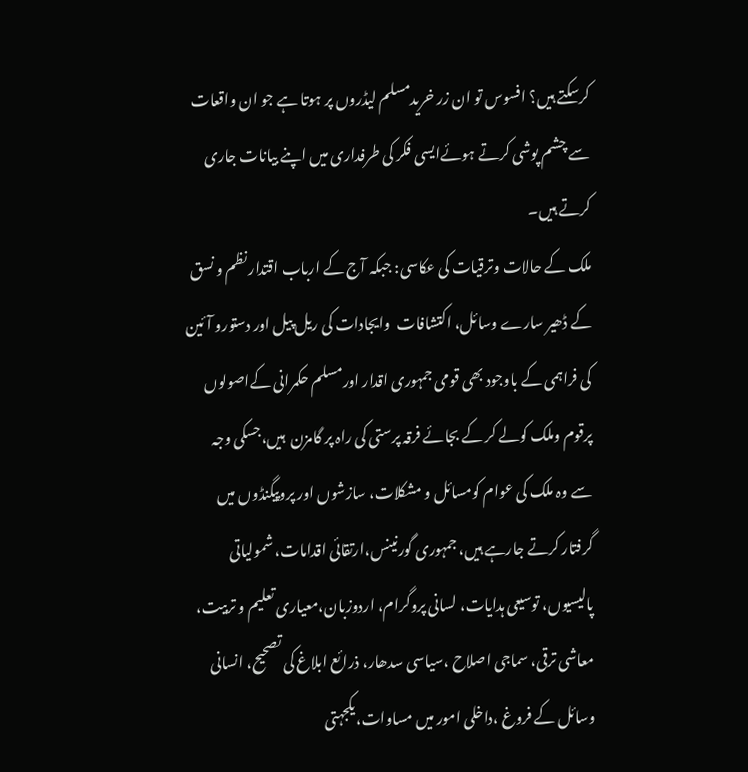کرسکتے ہیں؟ افسوس تو ان زر خریدمسلم لیڈروں پر ہوتا ہے جو ان واقعات سے چشم پوشی کرتے ہوئےایسی فکر کی طرفداری میں اپنے بیانات جاری کرتے ہیں۔
ملک کے حالات وترقیات کی عکاسی: جبکہ آج کے ارباب اقتدار نظم و نسق کے ڈھیر سارے وسائل، اکتشافات  وایجادات کی ریل پیل اور دستورو آئین کی فراہمی کے باوجود بھی قومی جمہوری اقدار اورمسلم حکمرانی کےاصولوں پرقوم وملک کولے کر کے بجائے فرقہ پرستی کی راہ پر گامزن  ہیں،جسکی وجہ سے وہ ملک کی عوام کومسائل و مشکلات، سازشوں اور پروپیگنڈوں میں گرفتار کرتے جارہے ہیں، جمہوری گورنینس،ارتقائی اقدامات، شمولیاتی پالیسیوں، توسیعی ہدایات، لسانی پروگرام، اردوزبان،معیاری تعلیم و تربیت، معاشی ترقی، سماجی اصلاح ،سیاسی سدھار، ذرائع ابلاغ کی تصحیح، انسانی وسائل کے فروغ ،داخلی امور میں مساوات،یکجہتی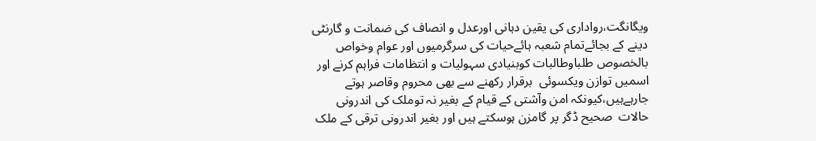ویگانگت،رواداری کی یقین دہانی اورعدل و انصاف کی ضمانت و گارنٹی دینے کے بجائےتمام شعبہ ہائےحیات کی سرگرمیوں اور عوام وخواص بالخصوص طلباوطالبات کوبنیادی سہولیات و انتظامات فراہم کرنے اور اسمیں توازن ویکسوئی  برقرار رکھنے سے بھی محروم وقاصر ہوتے جارہےہیں،کیونکہ امن وآشتی کے قیام کے بغیر نہ توملک کی اندرونی حالات  صحیح ڈگر پر گامزن ہوسکتے ہیں اور بغیر اندرونی ترقی کے ملک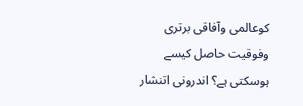کوعالمی وآفاقی برتری وفوقیت حاصل کیسے ہوسکتی ہے؟ اندرونی اتنشار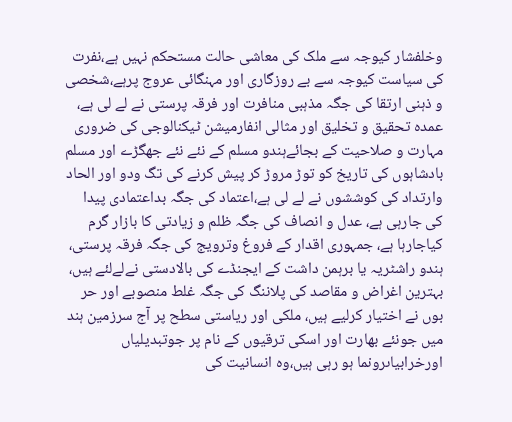وخلفشار کیوجہ سے ملک کی معاشی حالت مستحکم نہیں ہے،نفرت کی سیاست کیوجہ سے بے روزگاری اور مہنگائی عروج پرہے،شخصی و ذہنی ارتقا کی جگہ مذہبی منافرت اور فرقہ پرستی نے لے لی ہے، عمدہ تحقیق و تخلیق اور مثالی انفارمیشن ٹیکنالوجی کی ضروری مہارت و صلاحیت کے بجائےہندو مسلم کے نئے نئے جھگڑے اور مسلم بادشاہوں کی تاریخ کو توڑ مروڑ کر پیش کرنے کی تگ ودو اور الحاد وارتداد کی کوششوں نے لے لی ہے،اعتماد کی جگہ بداعتمادی پیدا کی جارہی ہے، عدل و انصاف کی جگہ ظلم و زیادتی کا بازار گرم کیاجارہا ہے، جمہوری اقدار کے فروغ وترویج کی جگہ فرقہ پرستی، ہندو راشٹریہ یا برہمن داشت کے ایجنڈے کی بالادستی نےلےلئے ہیں، بہترین اغراض و مقاصد کی پلاننگ کی جگہ غلط منصوبے اور حر بوں نے اختیار کرلیے ہیں، ملکی اور ریاستی سطح پر آج سرزمین ہند میں جونئے بھارت اور اسکی ترقیوں کے نام پر جوتبدیلیاں اورخرابیاںرونما ہو رہی ہیں،وہ انسانیت کی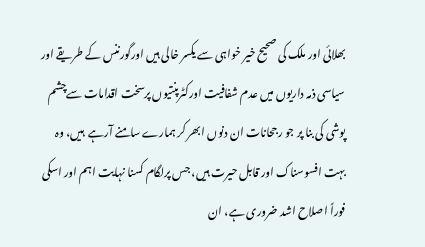بھلائی اور ملک کی صحیح خیر خواہی سے یکسر خالی ہیں اورگورننس کے طریقے اور سیاسی ذمہ داریوں میں عدم شفافیت اورکٹرپنتیوں پرسخت اقدامات سےچشم پوشی کی بنا پر جو رجحانات ان دنوں ابھر کر ہمارے سامنے آرہے  ہیں، وہ بہت افسوسناک اور قابل حیرت ہیں، جس پرلگام کسنا نہایت اہم اور اسکی فوراً اصلاح اشد ضروری ہے، ان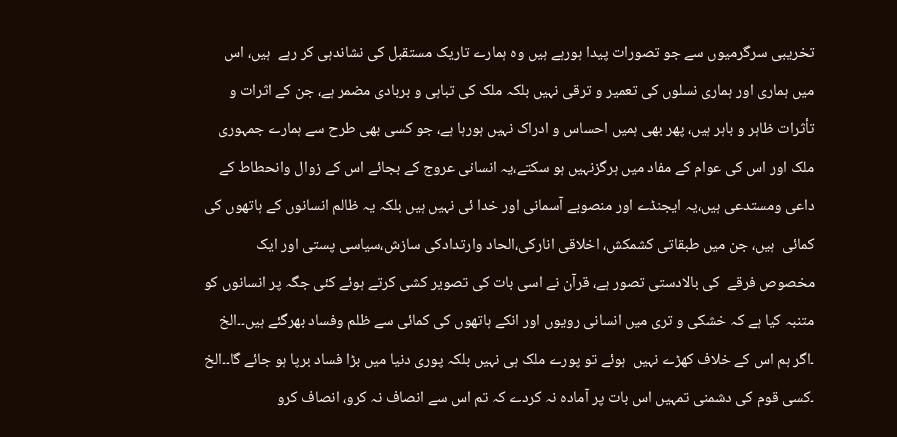تخریبی سرگرمیوں سے جو تصورات پیدا ہورہے ہیں وہ ہمارے تاریک مستقبل کی نشاندہی کر رہے  ہیں، اس میں ہماری اور ہماری نسلوں کی تعمیر و ترقی نہیں بلکہ ملک کی تباہی و بربادی مضمر ہے، جن کے اثرات و تأثرات ظاہر و باہر ہیں، پھر بھی ہمیں احساس و ادراک نہیں ہورہا ہے، جو کسی بھی طرح سے ہمارے جمہوری ملک اور اس کی عوام کے مفاد میں ہرگزنہیں ہو سکتے،یہ انسانی عروج کے بجائے اس کے زوال وانحطاط کے داعی ومستدعی ہیں،یہ ایجنڈے اور منصوبے آسمانی اور خدا ئی نہیں ہیں بلکہ یہ ظالم انسانوں کے ہاتھوں کی کمائی  ہیں، جن میں طبقاتی کشمکش، اخلاقی انارکی،الحاد وارتدادکی سازش،سیاسی پستی اور ایک مخصوص فرقے  کی بالادستی تصور ہے، قرآن نے اسی بات کی تصویر کشی کرتے ہوئے کئی جگہ پر انسانوں کو متنبہ کیا ہے کہ خشکی و تری میں انسانی رویوں اور انکے ہاتھوں کی کمائی سے ظلم وفساد بھرگئے ہیں۔۔الخ ۔اگر ہم اس کے خلاف کھڑے نہیں  ہوئے تو پورے ملک ہی نہیں بلکہ پوری دنیا میں بڑا فساد برپا ہو جائے گا۔۔الخ ۔کسی قوم کی دشمنی تمہیں اس بات پر آمادہ نہ کردے کہ تم اس سے انصاف نہ کرو، انصاف کرو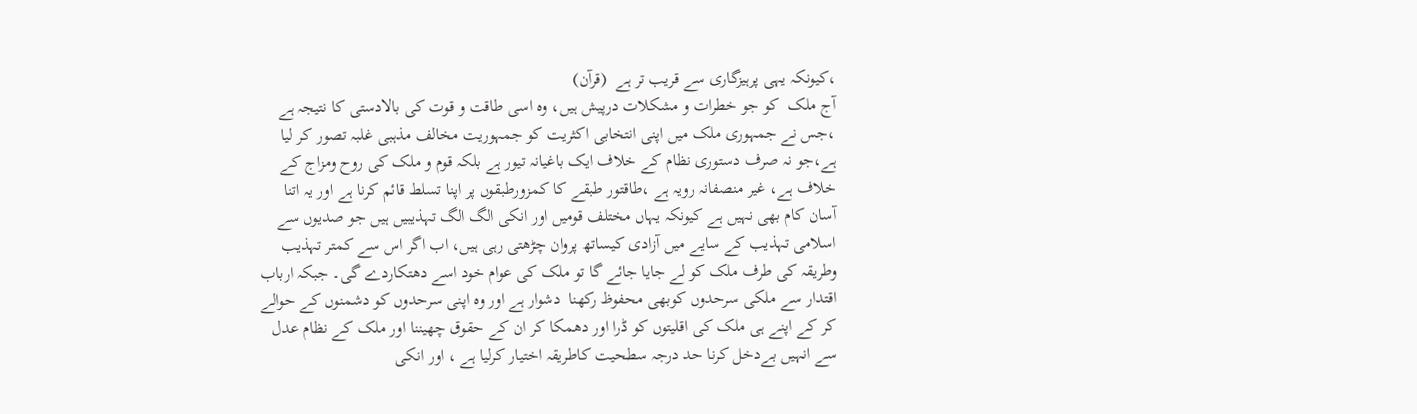،کیونکہ یہی پرہیزگاری سے قریب تر ہے  (قرآن)
آج ملک  کو جو خطرات و مشکلات درپیش ہیں، وہ اسی طاقت و قوت کی بالادستی کا نتیجہ ہے ،جس نے جمہوری ملک میں اپنی انتخابی اکثریت کو جمہوریت مخالف مذہبی غلبہ تصور کر لیا ہے،جو نہ صرف دستوری نظام کے خلاف ایک باغیانہ تیور ہے بلکہ قوم و ملک کی روح ومزاج کے خلاف ہے، غیر منصفانہ رویہ ہے ،طاقتور طبقے کا کمزورطبقوں پر اپنا تسلط قائم کرنا ہے اور یہ اتنا آسان کام بھی نہیں ہے کیونکہ یہاں مختلف قومیں اور انکی الگ الگ تہذیبیں ہیں جو صدیوں سے اسلامی تہذیب کے سایے میں آزادی کیساتھ پروان چڑھتی رہی ہیں، اب اگر اس سے کمتر تہذیب وطریقہ کی طرف ملک کو لے جایا جائے گا تو ملک کی عوام خود اسے دھتکاردے گی۔ جبکہ ارباب اقتدار سے ملکی سرحدوں کوبھی محفوظ رکھنا  دشوار ہے اور وہ اپنی سرحدوں کو دشمنوں کے حوالے کر کے اپنے ہی ملک کی اقلیتوں کو ڈرا اور دھمکا کر ان کے حقوق چھیننا اور ملک کے نظام عدل سے انہیں بےدخل کرنا حد درجہ سطحیت کاطریقہ اختیار کرلیا ہے ، اور انکی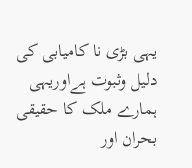یہی بڑی نا کامیابی کی دلیل وثبوت ہےاوریہی ہمارے ملک کا حقیقی بحران اور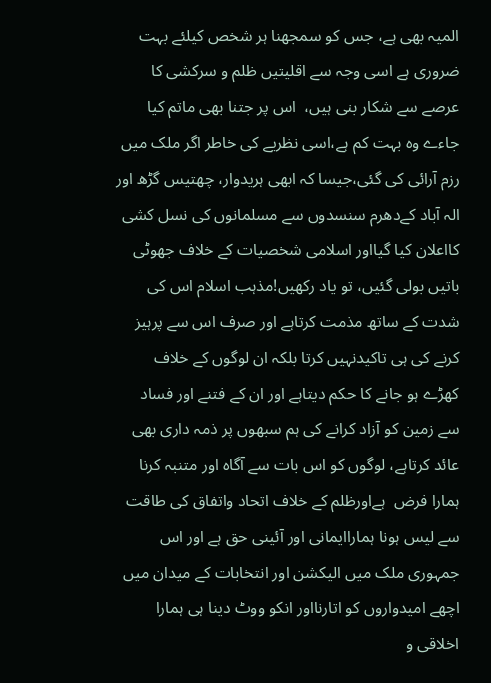المیہ بھی ہے، جس کو سمجھنا ہر شخص کیلئے بہت ضروری ہے اسی وجہ سے اقلیتیں ظلم و سرکشی کا عرصے سے شکار بنی ہیں،  اس پر جتنا بھی ماتم کیا جاءے وہ بہت کم ہے،اسی نظریے کی خاطر اگر ملک میں رزم آرائی کی گئی،جیسا کہ ابھی ہریدوار، چھتیس گڑھ اور الہ آباد کےدھرم سنسدوں سے مسلمانوں کی نسل کشی کااعلان کیا گیااور اسلامی شخصیات کے خلاف جھوٹی باتیں بولی گئیں، تو یاد رکھیں!مذہب اسلام اس کی شدت کے ساتھ مذمت کرتاہے اور صرف اس سے پرہیز کرنے کی ہی تاکیدنہیں کرتا بلکہ ان لوگوں کے خلاف  کھڑے ہو جانے کا حکم دیتاہے اور ان کے فتنے اور فساد سے زمین کو آزاد کرانے کی ہم سبھوں پر ذمہ داری بھی عائد کرتاہے، لوگوں کو اس بات سے آگاہ اور متنبہ کرنا ہمارا فرض  ہےاورظلم کے خلاف اتحاد واتفاق کی طاقت سے لیس ہونا ہماراایمانی اور آئینی حق ہے اور اس جمہوری ملک میں الیکشن اور انتخابات کے میدان میں اچھے امیدواروں کو اتارنااور انکو ووٹ دینا ہی ہمارا اخلاقی و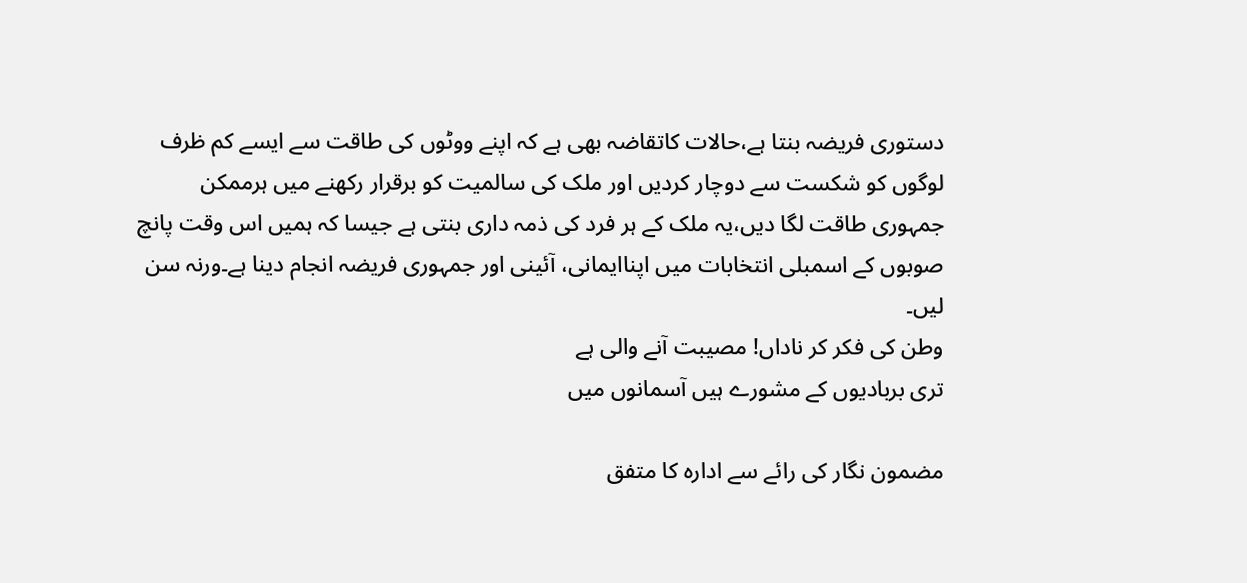دستوری فریضہ بنتا ہے،حالات کاتقاضہ بھی ہے کہ اپنے ووٹوں کی طاقت سے ایسے کم ظرف لوگوں کو شکست سے دوچار کردیں اور ملک کی سالمیت کو برقرار رکھنے میں ہرممکن جمہوری طاقت لگا دیں،یہ ملک کے ہر فرد کی ذمہ داری بنتی ہے جیسا کہ ہمیں اس وقت پانچ صوبوں کے اسمبلی انتخابات میں اپناایمانی، آئینی اور جمہوری فریضہ انجام دینا ہے۔ورنہ سن لیں۔
وطن کی فکر کر ناداں! مصیبت آنے والی ہے
تری بربادیوں کے مشورے ہیں آسمانوں میں

مضمون نگار کی رائے سے ادارہ کا متفق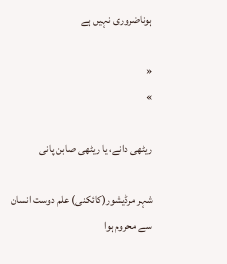ہوناضروری نہیں ہے

«
»

ریٹھی دانے، یا ریٹھی صابن پانی

شہر مرڈیشور(کائکنی) علم دوست انسان سے محروم ہوا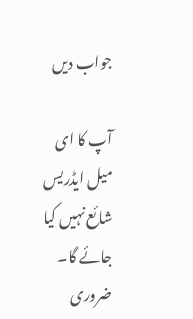جواب دیں

آپ کا ای میل ایڈریس شائع نہیں کیا جائے گا۔ ضروری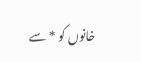خانوں کو * سے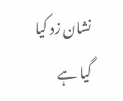نشان زد کیا گیا ہے